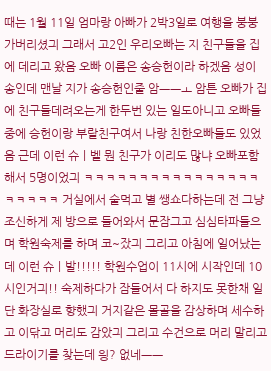때는 1월 11일 엄마랑 아빠가 2박3일로 여행을 붕붕가버리셨긔 그래서 고2인 우리오빠는 지 친구들을 집에 데리고 왔음 오빠 이름은 송승헌이라 하겠음 성이 송인데 맨날 지가 송승헌인줄 암ㅡㅡㅗ 암튼 오빠가 집에 친구들데려오는게 한두번 있는 일도아니고 오빠들중에 승헌이랑 부랄친구여서 나랑 친한오빠들도 있었음 근데 이런 슈ㅣ벨 뭔 친구가 이리도 많냐 오빠포함해서 5명이었긔 ㅋㅋㅋㅋㅋㅋㅋㅋㅋㅋㅋㅋㅋㅋㅋㅋㅋㅋㅋㅋㅋ 거실에서 술먹고 별 쌩쇼다하는데 전 그냥 조신하게 제 방으로 들어와서 문잠그고 심심타파들으며 학원숙제를 하며 코~잤긔 그리고 아침에 일어났는데 이런 슈ㅣ발!!!!! 학원수업이 11시에 시작인데 10시인거긔!! 숙제하다가 잠들어서 다 하지도 못한채 일단 화장실로 향했긔 거지같은 몰골을 감상하며 세수하고 이닦고 머리도 감았긔 그리고 수건으로 머리 말리고 드라이기를 찾는데 읭? 없네ㅡㅡ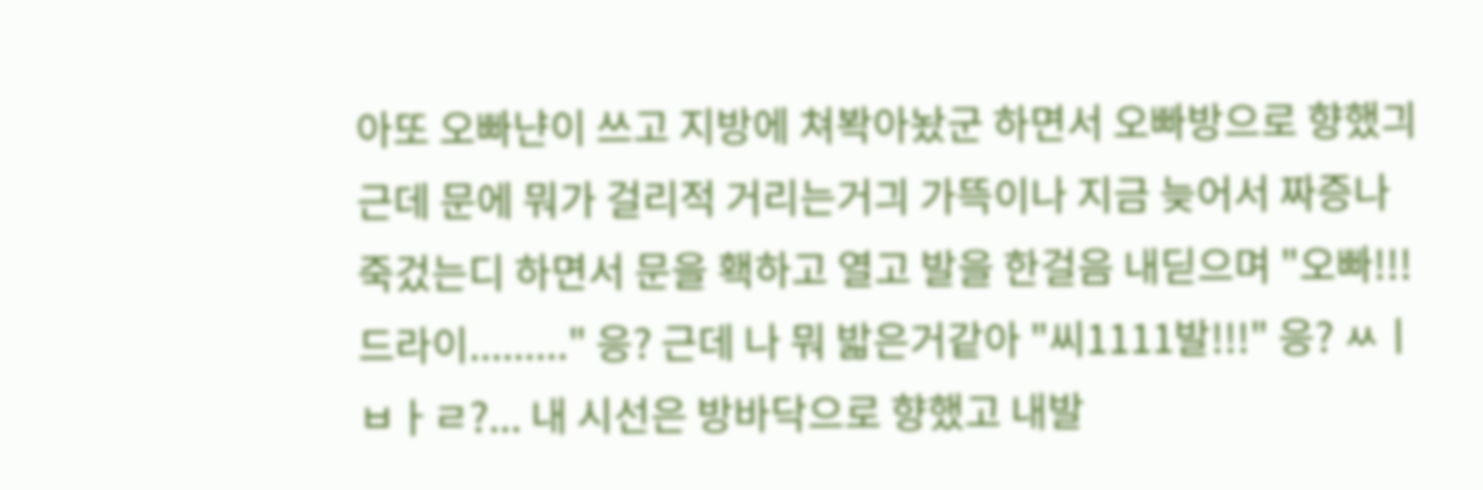아또 오빠냔이 쓰고 지방에 쳐봑아놨군 하면서 오빠방으로 향했긔 근데 문에 뭐가 걸리적 거리는거긔 가뜩이나 지금 늦어서 짜증나 죽겄는디 하면서 문을 홱하고 열고 발을 한걸음 내딛으며 "오빠!!!드라이........." 응? 근데 나 뭐 밟은거같아 "씨1111발!!!" 응? ㅆㅣㅂㅏㄹ?... 내 시선은 방바닥으로 향했고 내발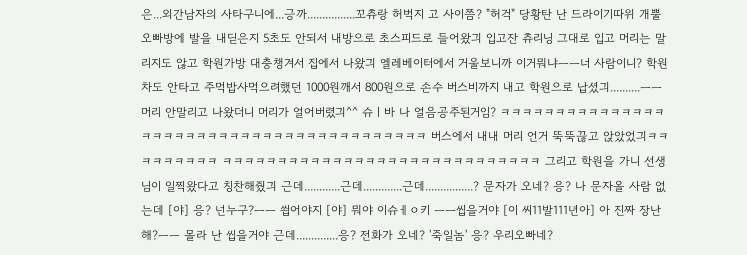은...외간남자의 사타구니에...긍까................꼬츄랑 허벅지 고 사이쯤? "허걱" 당황탄 난 드라이기따위 개뿔 오빠방에 발을 내딛은지 5초도 안되서 내방으로 초스피드로 들어왔긔 입고잔 츄리닝 그대로 입고 머리는 말리지도 않고 학원가방 대충챙겨서 집에서 나왔긔 엘레베이터에서 거울보니까 이거뭐냐ㅡㅡ너 사람이니? 학원차도 안타고 주먹밥사먹으려했던 1000원깨서 800원으로 손수 버스비까지 내고 학원으로 납셨긔..........ㅡㅡ 머리 안말리고 나왔더니 머리가 얼어버렸긔^^ 슈ㅣ바 나 얼음공주된거임? ㅋㅋㅋㅋㅋㅋㅋㅋㅋㅋㅋㅋㅋㅋㅋ ㅋㅋㅋㅋㅋㅋㅋㅋㅋㅋㅋㅋㅋㅋㅋㅋㅋㅋㅋㅋㅋㅋㅋㅋㅋㅋ 버스에서 내내 머리 언거 뚝뚝끊고 앉았었긔ㅋㅋㅋㅋㅋㅋㅋㅋㅋ ㅋㅋㅋㅋㅋㅋㅋㅋㅋㅋㅋㅋㅋㅋㅋㅋㅋㅋㅋㅋㅋㅋㅋㅋㅋㅋㅋㅋㅋ 그리고 학원을 가니 선생님이 일찍왔다고 칭찬해줬긔 근데............근데.............근데................? 문자가 오네? 응? 나 문자올 사람 없는데 [야] 응? 넌누구?ㅡㅡ 씝어야지 [야] 뭐야 이슈ㅔㅇ키 ㅡㅡ씹을거야 [이 씨11발111년아] 아 진짜 장난해?ㅡㅡ 몰라 난 씹을거야 근데..............응? 전화가 오네? '죽일놈' 응? 우리오빠네?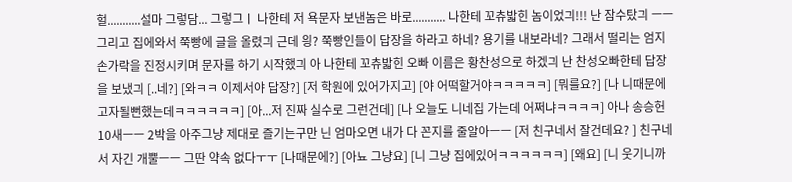헐...........설마 그렇담... 그렇그ㅣ 나한테 저 욕문자 보낸놈은 바로........... 나한테 꼬츄밟힌 놈이었긔!!! 난 잠수탔긔 ㅡㅡ 그리고 집에와서 쭉빵에 글을 올렸긔 근데 읭? 쭉빵인들이 답장을 하라고 하네? 용기를 내보라네? 그래서 떨리는 엄지손가락을 진정시키며 문자를 하기 시작했긔 아 나한테 꼬츄밟힌 오빠 이름은 황찬성으로 하겠긔 난 찬성오빠한테 답장을 보냈긔 [..네?] [와ㅋㅋ 이제서야 답장?] [저 학원에 있어가지고] [야 어떡할거야ㅋㅋㅋㅋㅋ] [뭐를요?] [나 니때문에 고자될뻔했는데ㅋㅋㅋㅋㅋㅋ] [아...저 진짜 실수로 그런건데] [나 오늘도 니네집 가는데 어쩌냐ㅋㅋㅋㅋ] 아나 송승헌 10새ㅡㅡ 2박을 아주그냥 제대로 즐기는구만 닌 엄마오면 내가 다 꼰지를 줄알아ㅡㅡ [저 친구네서 잘건데요? ] 친구네서 자긴 개뿔ㅡㅡ 그딴 약속 없다ㅜㅜ [나때문에?] [아뇨 그냥요] [니 그냥 집에있어ㅋㅋㅋㅋㅋㅋ] [왜요] [니 웃기니까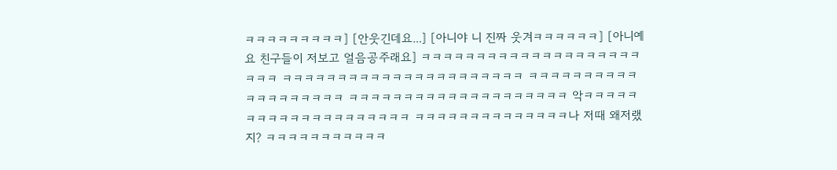ㅋㅋㅋㅋㅋㅋㅋㅋㅋ] [안웃긴데요...] [아니야 니 진짜 웃겨ㅋㅋㅋㅋㅋㅋ] [아니예요 친구들이 저보고 얼음공주래요] ㅋㅋㅋㅋㅋㅋㅋㅋㅋㅋㅋㅋㅋㅋㅋㅋㅋㅋㅋㅋㅋㅋㅋ ㅋㅋㅋㅋㅋㅋㅋㅋㅋㅋㅋㅋㅋㅋㅋㅋㅋㅋㅋㅋㅋㅋ ㅋㅋㅋㅋㅋㅋㅋㅋㅋㅋㅋㅋㅋㅋㅋㅋㅋㅋㅋ ㅋㅋㅋㅋㅋㅋㅋㅋㅋㅋㅋㅋㅋㅋㅋㅋㅋㅋㅋㅋ 악ㅋㅋㅋㅋㅋㅋㅋㅋㅋㅋㅋㅋㅋㅋㅋㅋㅋㅋㅋㅋ ㅋㅋㅋㅋㅋㅋㅋㅋㅋㅋㅋㅋㅋㅋ나 저때 왜저랬지? ㅋㅋㅋㅋㅋㅋㅋㅋㅋㅋㅋ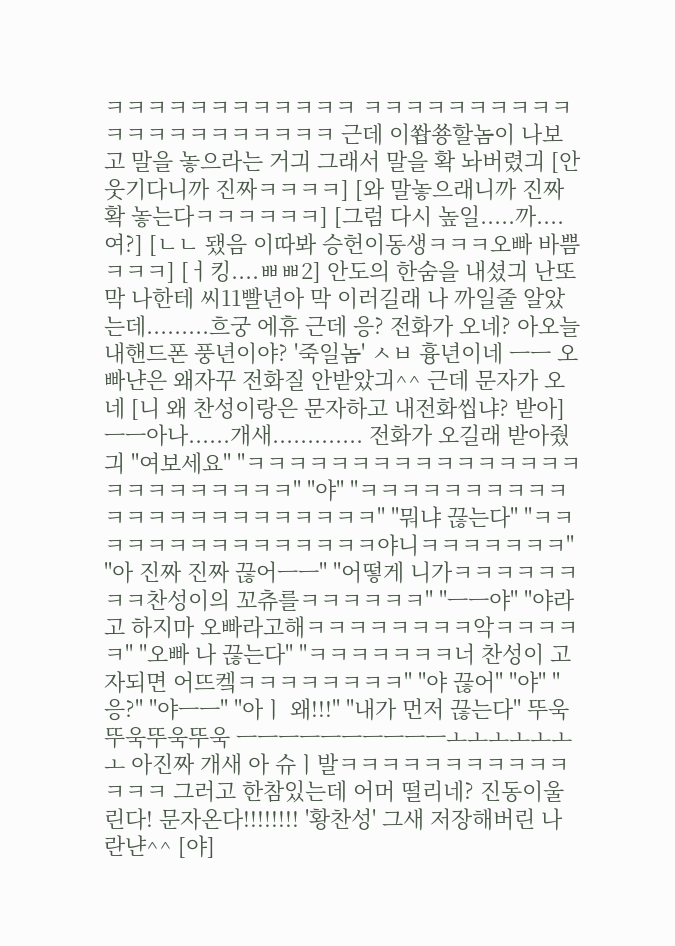ㅋㅋㅋㅋㅋㅋㅋㅋㅋㅋㅋㅋ ㅋㅋㅋㅋㅋㅋㅋㅋㅋㅋㅋㅋㅋㅋㅋㅋㅋㅋㅋㅋㅋ 근데 이쐅쑝할놈이 나보고 말을 놓으라는 거긔 그래서 말을 확 놔버렸긔 [안웃기다니까 진짜ㅋㅋㅋㅋ] [와 말놓으래니까 진짜 확 놓는다ㅋㅋㅋㅋㅋㅋ] [그럼 다시 높일.....까....여?] [ㄴㄴ 됐음 이따봐 승헌이동생ㅋㅋㅋ오빠 바쁨ㅋㅋㅋ] [ㅓ킹....ㅃㅃ2] 안도의 한숨을 내셨긔 난또 막 나한테 씨11빨년아 막 이러길래 나 까일줄 알았는데.........흐궁 에휴 근데 응? 전화가 오네? 아오늘 내핸드폰 풍년이야? '죽일놈' ㅅㅂ 흉년이네 ㅡㅡ 오빠냔은 왜자꾸 전화질 안받았긔^^ 근데 문자가 오네 [니 왜 찬성이랑은 문자하고 내전화씹냐? 받아] ㅡㅡ아나......개새............. 전화가 오길래 받아줬긔 "여보세요" "ㅋㅋㅋㅋㅋㅋㅋㅋㅋㅋㅋㅋㅋㅋㅋㅋㅋㅋㅋㅋㅋㅋㅋㅋㅋ" "야" "ㅋㅋㅋㅋㅋㅋㅋㅋㅋㅋㅋㅋㅋㅋㅋㅋㅋㅋㅋㅋㅋㅋㅋ" "뭐냐 끊는다" "ㅋㅋㅋㅋㅋㅋㅋㅋㅋㅋㅋㅋㅋㅋㅋ야니ㅋㅋㅋㅋㅋㅋㅋ" "아 진짜 진짜 끊어ㅡㅡ" "어떻게 니가ㅋㅋㅋㅋㅋㅋㅋㅋ찬성이의 꼬츄를ㅋㅋㅋㅋㅋㅋ" "ㅡㅡ야" "야라고 하지마 오빠라고해ㅋㅋㅋㅋㅋㅋㅋㅋ악ㅋㅋㅋㅋㅋ" "오빠 나 끊는다" "ㅋㅋㅋㅋㅋㅋㅋ너 찬성이 고자되면 어뜨켘ㅋㅋㅋㅋㅋㅋㅋㅋ" "야 끊어" "야" "응?" "야ㅡㅡ" "아ㅣ 왜!!!" "내가 먼저 끊는다" 뚜욱뚜욱뚜욱뚜욱 ㅡㅡㅡㅡㅡㅡㅡㅡㅡㅡㅗㅗㅗㅗㅗㅗㅗ 아진짜 개새 아 슈ㅣ발ㅋㅋㅋㅋㅋㅋㅋㅋㅋㅋㅋㅋㅋㅋ 그러고 한참있는데 어머 떨리네? 진동이울린다! 문자온다!!!!!!!! '황찬성' 그새 저장해버린 나란냔^^ [야]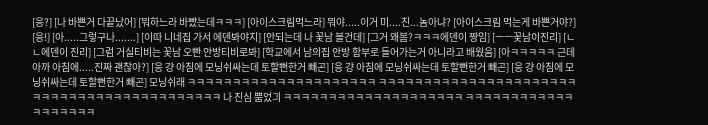[응?] [나 바쁜거 다끝났어] [뭐하느라 바빴는데ㅋㅋㅋ] [아이스크림먹느라] 뭐야.....이거 미....친...놈아냐? [아이스크림 먹는게 바쁜거야?] [응!] [아.....그렇구나.......] [이따 니네집 가서 에덴봐야지] [안되는데 나 꽃남 볼건데] [그거 왜봄?ㅋㅋㅋ에덴이 짱임] [ㅡㅡ꽃남이진리] [ㄴㄴ에덴이 진리] [그럼 거실티비는 꽃남 오빤 안방티비로봐] [학교에서 남의집 안방 함부로 들어가는거 아니라고 배웠음] [아ㅋㅋㅋㅋㅋ 근데 아까 아침에.....진짜 괜찮아?] [응 걍 아침에 모닝쉬싸는데 토할뻔한거 빼곤] [응 걍 아침에 모닝쉬싸는데 토할뻔한거 빼곤] [응 걍 아침에 모닝쉬싸는데 토할뻔한거 빼곤] 모닝쉬래 ㅋㅋㅋㅋㅋㅋㅋㅋㅋㅋㅋㅋㅋㅋㅋㅋㅋㅋㅋㅋㅋ ㅋㅋㅋㅋㅋㅋㅋㅋㅋㅋㅋㅋㅋㅋㅋㅋㅋㅋㅋㅋㅋㅋ ㅋㅋㅋㅋㅋㅋㅋㅋㅋㅋㅋㅋㅋㅋㅋㅋㅋㅋㅋㅋㅋ 나 진심 뿜었긔 ㅋㅋㅋㅋㅋㅋㅋㅋㅋㅋㅋㅋㅋㅋㅋㅋㅋㅋㅋㅋ ㅋㅋㅋㅋㅋㅋㅋㅋㅋㅋㅋㅋㅋㅋㅋㅋㅋㅋㅋ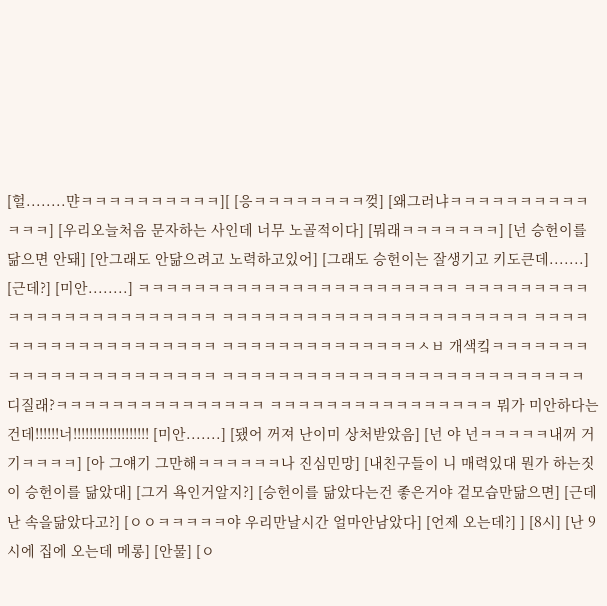[헐........먄ㅋㅋㅋㅋㅋㅋㅋㅋㅋㅋ][ [응ㅋㅋㅋㅋㅋㅋㅋㅋ껒] [왜그러냐ㅋㅋㅋㅋㅋㅋㅋㅋㅋㅋㅋㅋㅋ] [우리오늘처음 문자하는 사인데 너무 노골적이다] [뭐래ㅋㅋㅋㅋㅋㅋㅋ] [넌 승헌이를 닮으면 안돼] [안그래도 안닮으려고 노력하고있어] [그래도 승헌이는 잘생기고 키도큰데.......] [근데?] [미안........] ㅋㅋㅋㅋㅋㅋㅋㅋㅋㅋㅋㅋㅋㅋㅋㅋㅋㅋㅋㅋㅋㅋㅋ ㅋㅋㅋㅋㅋㅋㅋㅋㅋㅋㅋㅋㅋㅋㅋㅋㅋㅋㅋㅋㅋㅋㅋㅋ ㅋㅋㅋㅋㅋㅋㅋㅋㅋㅋㅋㅋㅋㅋㅋㅋㅋㅋㅋㅋㅋㅋ ㅋㅋㅋㅋㅋㅋㅋㅋㅋㅋㅋㅋㅋㅋㅋㅋㅋㅋㅋ ㅋㅋㅋㅋㅋㅋㅋㅋㅋㅋㅋㅋㅋㅋㅅㅂ 개색킼ㅋㅋㅋㅋㅋㅋㅋㅋㅋㅋㅋㅋㅋㅋㅋㅋㅋㅋㅋㅋㅋㅋ ㅋㅋㅋㅋㅋㅋㅋㅋㅋㅋㅋㅋㅋㅋㅋㅋㅋㅋㅋㅋㅋㅋㅋㅋㅋㅋ 디질래?ㅋㅋㅋㅋㅋㅋㅋㅋㅋㅋㅋㅋㅋㅋㅋ ㅋㅋㅋㅋㅋㅋㅋㅋㅋㅋㅋㅋㅋㅋㅋㅋ 뭐가 미안하다는건데!!!!!!너!!!!!!!!!!!!!!!!!!! [미안.......] [됐어 꺼져 난이미 상처받았음] [넌 야 넌ㅋㅋㅋㅋㅋ내꺼 거기ㅋㅋㅋㅋ] [아 그얘기 그만해ㅋㅋㅋㅋㅋㅋ나 진심민망] [내친구들이 니 매력있대 뭔가 하는짓이 승헌이를 닮았대] [그거 욕인거알지?] [승헌이를 닮았다는건 좋은거야 겉모습만닮으면] [근데 난 속을닮았다고?] [ㅇㅇㅋㅋㅋㅋㅋ야 우리만날시간 얼마안남았다] [언제 오는데?] ] [8시] [난 9시에 집에 오는데 메롱] [안물] [ㅇ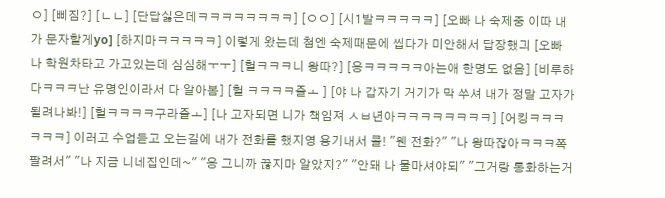ㅇ] [삐짐?] [ㄴㄴ] [단답싫은데ㅋㅋㅋㅋㅋㅋㅋㅋ] [ㅇㅇ] [시1발ㅋㅋㅋㅋㅋ] [오빠 나 숙제중 이따 내가 문자할게yo] [하지마ㅋㅋㅋㅋㅋ] 이렇게 왔는데 첨엔 숙제때문에 씹다가 미안해서 답장했긔 [오빠 나 학원차타고 가고있는데 심심해ㅜㅜ] [헐ㅋㅋㅋ니 왕따?] [응ㅋㅋㅋㅋㅋ아는애 한명도 없음] [비루하다ㅋㅋㅋ난 유명인이라서 다 알아봄] [헐 ㅋㅋㅋㅋ즐ㅗ ] [야 나 갑자기 거기가 막 쑤셔 내가 정말 고자가 될려나봐!] [헐ㅋㅋㅋㅋ구라즐ㅗ] [나 고자되면 니가 책임져 ㅅㅂ년아ㅋㅋㅋㅋㅋㅋㅋㅋ] [어킹ㅋㅋㅋㅋㅋㅋ] 이러고 수업듣고 오는길에 내가 전화를 했지영 용기내서 콜! "웬 전화?" "나 왕따잖아ㅋㅋㅋ쪽팔려서" "나 지금 니네집인데~" "응 그니까 끊지마 알았지?" "안돼 나 물마셔야되" "그거랑 통화하는거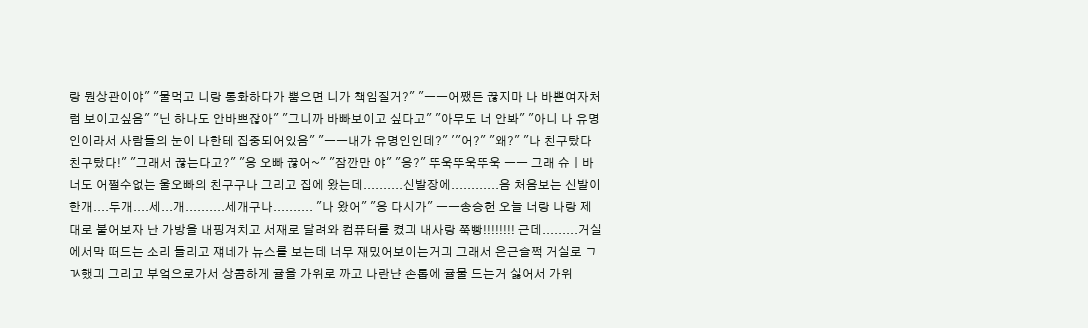랑 뭔상관이야" "물먹고 니랑 통화하다가 뿜으면 니가 책임질거?" "ㅡㅡ어쨌든 끊지마 나 바쁜여자처럼 보이고싶음" "닌 하나도 안바쁘잖아" "그니까 바빠보이고 싶다고" "아무도 너 안봐" "아니 나 유명인이라서 사람들의 눈이 나한테 집중되어있음" "ㅡㅡ내가 유명인인데?" '"어?" "왜?" "나 친구탔다 친구탔다!" "그래서 끊는다고?" "응 오빠 끊어~" "잠깐만 야" "응?" 뚜욱뚜욱뚜욱 ㅡㅡ 그래 슈ㅣ바 너도 어쩔수없는 울오빠의 친구구나 그리고 집에 왔는데..........신발장에............음 처음보는 신발이 한개....두개....세...개..........세개구나.......... "나 왔어" "응 다시가" ㅡㅡ송승헌 오늘 너랑 나랑 제대로 붙어보자 난 가방을 내핑겨치고 서재로 달려와 컴퓨터를 켰긔 내사랑 쭉빵!!!!!!!! 근데.........거실에서막 떠드는 소리 들리고 쟤네가 뉴스를 보는데 너무 재밌어보이는거긔 그래서 은근슬쩍 거실로 ㄱㄳ했긔 그리고 부엌으로가서 상콤하게 귤을 가위로 까고 나란냔 손톱에 귤물 드는거 싫어서 가위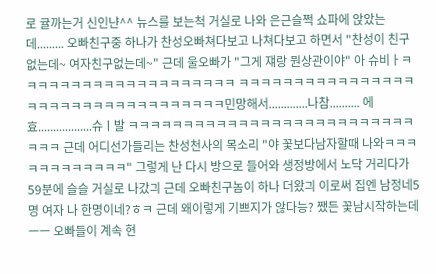로 귤까는거 신인냔^^ 뉴스를 보는척 거실로 나와 은근슬쩍 쇼파에 앉았는데......... 오빠친구중 하나가 찬성오빠쳐다보고 나쳐다보고 하면서 "찬성이 친구없는데~ 여자친구없는데~" 근데 울오빠가 "그게 쟤랑 뭔상관이야" 아 슈비ㅏㅋㅋㅋㅋㅋㅋㅋㅋㅋㅋㅋㅋㅋㅋㅋㅋㅋㅋㅋㅋ ㅋㅋㅋㅋㅋㅋㅋㅋㅋㅋㅋㅋㅋㅋㅋㅋ ㅋㅋㅋㅋㅋㅋㅋㅋㅋㅋㅋㅋㅋㅋㅋㅋㅋㅋ민망해서.............나참.......... 에효..................슈ㅣ발 ㅋㅋㅋㅋㅋㅋㅋㅋㅋㅋㅋㅋㅋㅋㅋㅋㅋㅋㅋㅋㅋㅋㅋㅋㅋㅋㅋㅋㅋ 근데 어디선가들리는 찬성천사의 목소리 "야 꽃보다남자할때 나와ㅋㅋㅋㅋㅋㅋㅋㅋㅋㅋㅋㅋ" 그렇게 난 다시 방으로 들어와 생정방에서 노닥 거리다가 59분에 슬슬 거실로 나갔긔 근데 오빠친구놈이 하나 더왔긔 이로써 집엔 남정네5명 여자 나 한명이네?ㅎㅋ 근데 왜이렇게 기쁘지가 않다능? 쨌든 꽃남시작하는데ㅡㅡ 오빠들이 계속 현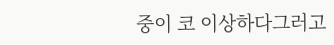중이 코 이상하다그러고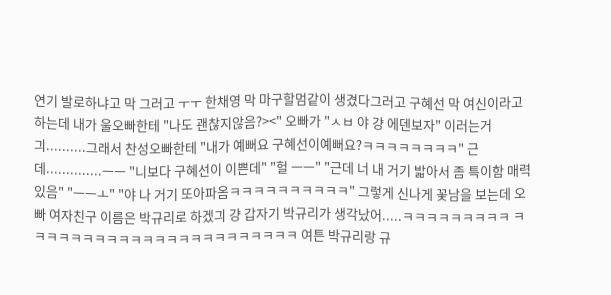연기 발로하냐고 막 그러고 ㅜㅜ 한채영 막 마구할멈같이 생겼다그러고 구혜선 막 여신이라고 하는데 내가 울오빠한테 "나도 괜찮지않음?><" 오빠가 "ㅅㅂ 야 걍 에덴보자" 이러는거긔..........그래서 찬성오빠한테 "내가 예뻐요 구혜선이예뻐요?ㅋㅋㅋㅋㅋㅋㅋㅋ" 근데..............ㅡㅡ "니보다 구혜선이 이쁜데" "헐 ㅡㅡ" "근데 너 내 거기 밟아서 좀 특이함 매력있음" "ㅡㅡㅗ" "야 나 거기 또아파옴ㅋㅋㅋㅋㅋㅋㅋㅋㅋㅋ" 그렇게 신나게 꽃남을 보는데 오빠 여자친구 이름은 박규리로 하겠긔 걍 갑자기 박규리가 생각났어.....ㅋㅋㅋㅋㅋㅋㅋㅋㅋ ㅋㅋㅋㅋㅋㅋㅋㅋㅋㅋㅋㅋㅋㅋㅋㅋㅋㅋㅋㅋㅋㅋㅋ 여튼 박규리랑 규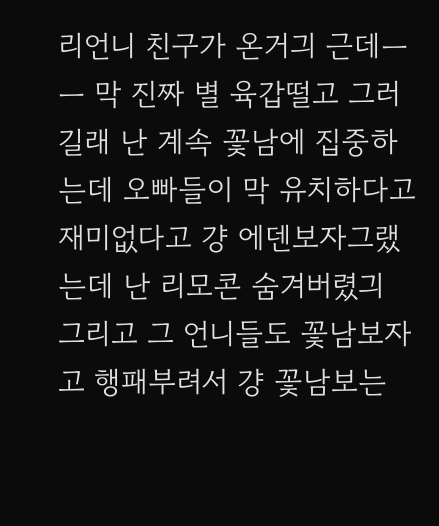리언니 친구가 온거긔 근데ㅡㅡ 막 진짜 별 육갑떨고 그러길래 난 계속 꽃남에 집중하는데 오빠들이 막 유치하다고 재미없다고 걍 에덴보자그랬는데 난 리모콘 숨겨버렸긔 그리고 그 언니들도 꽃남보자고 행패부려서 걍 꽃남보는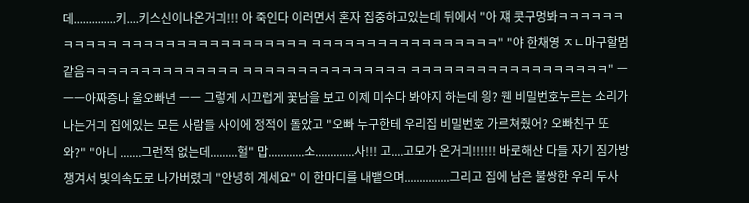데..............키....키스신이나온거긔!!! 아 죽인다 이러면서 혼자 집중하고있는데 뒤에서 "아 쟤 콧구멍봐ㅋㅋㅋㅋㅋㅋㅋㅋㅋㅋㅋ ㅋㅋㅋㅋㅋㅋㅋㅋㅋㅋㅋㅋㅋㅋㅋㅋㅋ ㅋㅋㅋㅋㅋㅋㅋㅋㅋㅋㅋㅋㅋㅋㅋㅋㅋ" "야 한채영 ㅈㄴ마구할멈같음ㅋㅋㅋㅋㅋㅋㅋㅋㅋㅋㅋㅋㅋㅋ ㅋㅋㅋㅋㅋㅋㅋㅋㅋㅋㅋㅋㅋㅋㅋ ㅋㅋㅋㅋㅋㅋㅋㅋㅋㅋㅋㅋㅋㅋㅋㅋㅋㅋ" ㅡㅡㅡ아짜증나 울오빠년 ㅡㅡ 그렇게 시끄럽게 꽃남을 보고 이제 미수다 봐야지 하는데 읭? 웬 비밀번호누르는 소리가 나는거긔 집에있는 모든 사람들 사이에 정적이 돌았고 "오빠 누구한테 우리집 비밀번호 가르쳐줬어? 오빠친구 또와?" "아니 .......그런적 없는데.........헐" 맙............소.............사!!! 고....고모가 온거긔!!!!!! 바로해산 다들 자기 짐가방 챙겨서 빛의속도로 나가버렸긔 "안녕히 계세요" 이 한마디를 내뱉으며...............그리고 집에 남은 불쌍한 우리 두사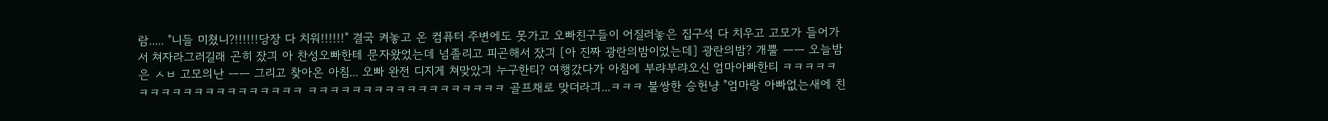람..... "니들 미쳤니?!!!!!!당장 다 치워!!!!!!" 결국 켜놓고 온 컴퓨터 주변에도 못가고 오빠친구들이 어질러놓은 집구석 다 치우고 고모가 들어가서 쳐자라그러길래 곤히 잤긔 아 찬성오빠한테 문자왔었는데 넘졸리고 피곤해서 잤긔 [아 진짜 광란의밤이었는데] 광란의밤? 개뿔 ㅡㅡ 오늘밤은 ㅅㅂ 고모의난 ㅡㅡ 그리고 찾아온 아침... 오빠 완전 디지게 쳐맞았긔 누구한티? 여행갔다가 아침에 부랴부랴오신 엄마아빠한티 ㅋㅋㅋㅋㅋㅋㅋㅋㅋㅋㅋㅋㅋㅋㅋㅋㅋㅋㅋㅋ ㅋㅋㅋㅋㅋㅋㅋㅋㅋㅋㅋㅋㅋㅋㅋㅋㅋㅋ 골프채로 맞더라긔...ㅋㅋㅋ 불쌍한 승헌냥 "엄마랑 아빠없는새에 친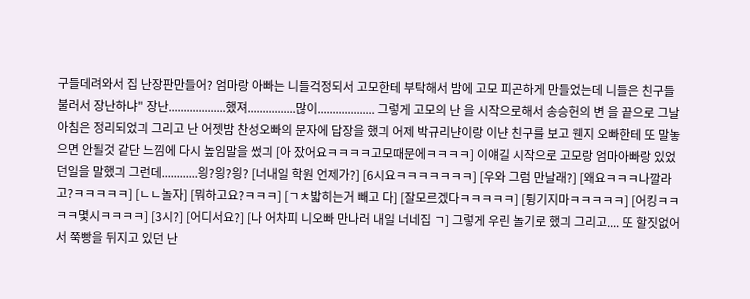구들데려와서 집 난장판만들어? 엄마랑 아빠는 니들걱정되서 고모한테 부탁해서 밤에 고모 피곤하게 만들었는데 니들은 친구들불러서 장난하냐" 장난...................했져................많이................... 그렇게 고모의 난 을 시작으로해서 송승헌의 변 을 끝으로 그날 아침은 정리되었긔 그리고 난 어젯밤 찬성오빠의 문자에 답장을 했긔 어제 박규리냔이랑 이냔 친구를 보고 웬지 오빠한테 또 말놓으면 안될것 같단 느낌에 다시 높임말을 썼긔 [아 잤어요ㅋㅋㅋㅋ고모때문에ㅋㅋㅋㅋ] 이얘길 시작으로 고모랑 엄마아빠랑 있었던일을 말했긔 그런데............읭?읭?읭? [너내일 학원 언제가?] [6시요ㅋㅋㅋㅋㅋㅋㅋ] [우와 그럼 만날래?] [왜요ㅋㅋㅋ나깔라고?ㅋㅋㅋㅋㅋ] [ㄴㄴ놀자] [뭐하고요?ㅋㅋㅋ] [ㄱㅊ밟히는거 빼고 다] [잘모르겠다ㅋㅋㅋㅋㅋ] [튕기지마ㅋㅋㅋㅋㅋ] [어킹ㅋㅋㅋㅋ몇시ㅋㅋㅋㅋ] [3시?] [어디서요?] [나 어차피 니오빠 만나러 내일 너네집 ㄱ] 그렇게 우린 놀기로 했긔 그리고.... 또 할짓없어서 쭉빵을 뒤지고 있던 난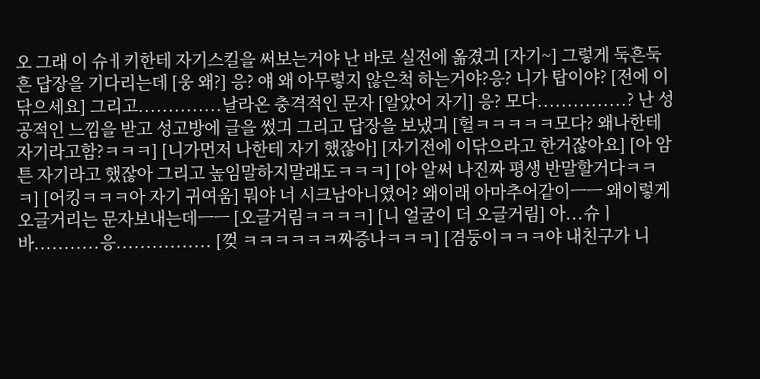오 그래 이 슈ㅔ키한테 자기스킬을 써보는거야 난 바로 실전에 옮겼긔 [자기~] 그렇게 둑흔둑흔 답장을 기다리는데 [웅 왜?] 응? 얘 왜 아무렇지 않은척 하는거야?응? 니가 탑이야? [전에 이닦으세요] 그리고..............날라온 충격적인 문자 [알았어 자기] 응? 모다...............? 난 성공적인 느낌을 받고 성고방에 글을 썼긔 그리고 답장을 보냈긔 [헐ㅋㅋㅋㅋㅋ모다? 왜나한테 자기라고함?ㅋㅋㅋ] [니가먼저 나한테 자기 했잖아] [자기전에 이닦으라고 한거잖아요] [아 암튼 자기라고 했잖아 그리고 높임말하지말래도ㅋㅋㅋ] [아 알써 나진짜 평생 반말할거다ㅋㅋㅋ] [어킹ㅋㅋㅋ아 자기 귀여움] 뭐야 너 시크남아니였어? 왜이래 아마추어같이ㅡㅡ 왜이렇게 오글거리는 문자보내는데ㅡㅡ [오글거림ㅋㅋㅋㅋ] [니 얼굴이 더 오글거림] 아...슈ㅣ바...........응................ [껒 ㅋㅋㅋㅋㅋㅋ짜증나ㅋㅋㅋ] [겸둥이ㅋㅋㅋ야 내친구가 니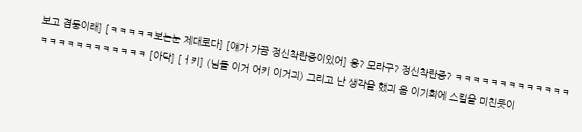보고 겸둥이래] [ㅋㅋㅋㅋㅋ보는눈 제대로다] [얘가 가끔 정신착란증이있어] 응? 모라구? 정신착란증? ㅋㅋㅋㅋㅋㅋㅋㅋㅋㅋㅋㅋㅋㅋㅋㅋㅋㅋㅋㅋㅋㅋㅋㅋㅋ [아닥] [ㅓ키] (님들 이거 어키 이거긔) 그리고 난 생각을 했긔 음 이기회에 스킬을 미친듯이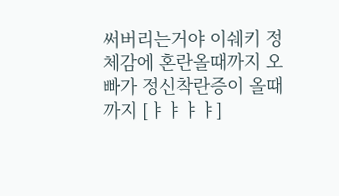써버리는거야 이쉐키 정체감에 혼란올때까지 오빠가 정신착란증이 올때까지 [ㅑㅑㅑㅑ]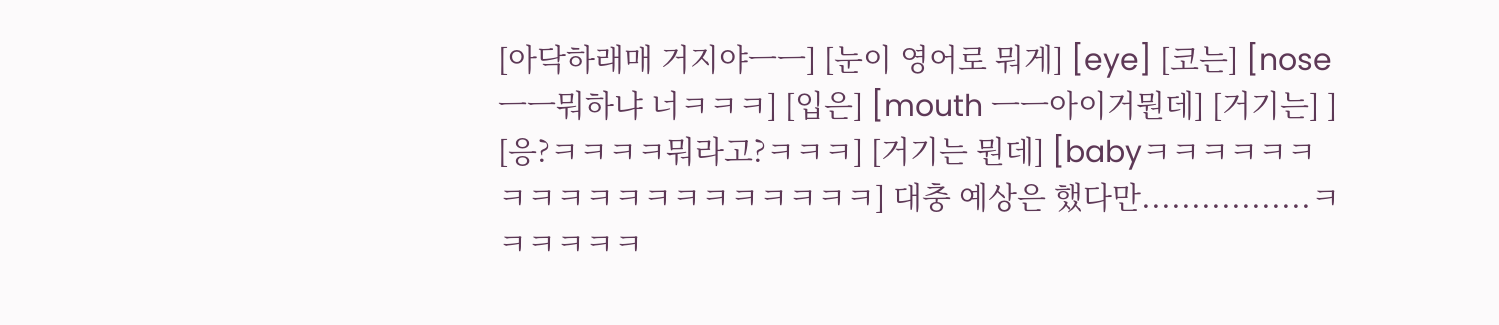[아닥하래매 거지야ㅡㅡ] [눈이 영어로 뭐게] [eye] [코는] [noseㅡㅡ뭐하냐 너ㅋㅋㅋ] [입은] [mouth ㅡㅡ아이거뭔데] [거기는] ] [응?ㅋㅋㅋㅋ뭐라고?ㅋㅋㅋ] [거기는 뭔데] [babyㅋㅋㅋㅋㅋㅋㅋㅋㅋㅋㅋㅋㅋㅋㅋㅋㅋㅋㅋ] 대충 예상은 했다만.................ㅋㅋㅋㅋㅋㅋ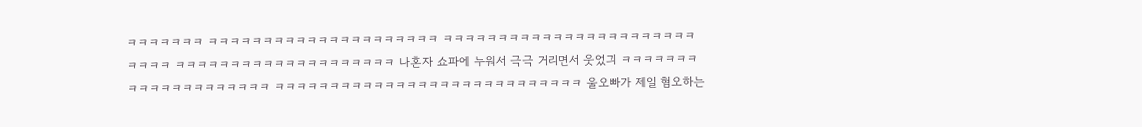ㅋㅋㅋㅋㅋㅋㅋ ㅋㅋㅋㅋㅋㅋㅋㅋㅋㅋㅋㅋㅋㅋㅋㅋㅋㅋㅋㅋㅋ ㅋㅋㅋㅋㅋㅋㅋㅋㅋㅋㅋㅋㅋㅋㅋㅋㅋㅋㅋㅋㅋㅋㅋㅋㅋㅋㅋ ㅋㅋㅋㅋㅋㅋㅋㅋㅋㅋㅋㅋㅋㅋㅋㅋㅋㅋㅋㅋ 나혼자 쇼파에 누워서 극극 거리면서 웃었긔 ㅋㅋㅋㅋㅋㅋㅋㅋㅋㅋㅋㅋㅋㅋㅋㅋㅋㅋㅋㅋ ㅋㅋㅋㅋㅋㅋㅋㅋㅋㅋㅋㅋㅋㅋㅋㅋㅋㅋㅋㅋㅋㅋㅋㅋㅋㅋㅋㅋ 울오빠가 제일 혐오하는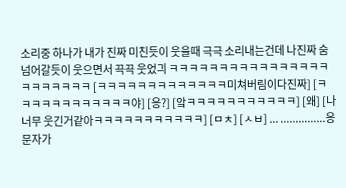소리중 하나가 내가 진짜 미친듯이 웃을때 극극 소리내는건데 나진짜 숨넘어갈듯이 웃으면서 끅끅 웃었긔 ㅋㅋㅋㅋㅋㅋㅋㅋㅋㅋㅋㅋㅋㅋㅋㅋㅋㅋㅋㅋㅋㅋㅋ [ㅋㅋㅋㅋㅋㅋㅋㅋㅋㅋㅋㅋㅋ미쳐버림이다진짜] [ㅋㅋㅋㅋㅋㅋㅋㅋㅋㅋㅋㅋ야] [응?] [앜ㅋㅋㅋㅋㅋㅋㅋㅋㅋㅋㅋ] [왜] [나 너무 웃긴거같아ㅋㅋㅋㅋㅋㅋㅋㅋㅋㅋㅋ] [ㅁㅊ] [ㅅㅂ] ... ...............응 문자가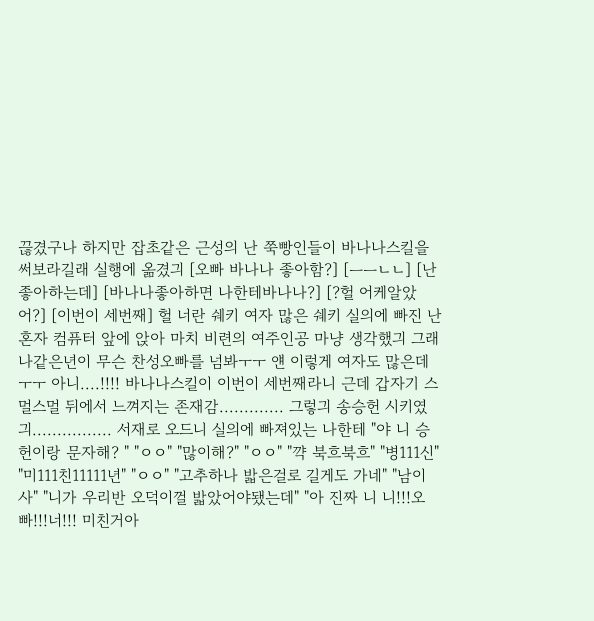끊겼구나 하지만 잡초같은 근성의 난 쭉빵인들이 바나나스킬을 써보라길래 실행에 옮겼긔 [오빠 바나나 좋아함?] [ㅡㅡㄴㄴ] [난 좋아하는데] [바나나좋아하면 나한테바나나?] [?헐 어케알았어?] [이번이 세번째] 헐 너란 쉐키 여자 많은 쉐키 실의에 빠진 난 혼자 컴퓨터 앞에 앉아 마치 비련의 여주인공 마냥 생각했긔 그래 나같은년이 무슨 찬성오빠를 넘봐ㅜㅜ 얜 이렇게 여자도 많은데ㅜㅜ 아니....!!!! 바나나스킬이 이번이 세번째라니 근데 갑자기 스멀스멀 뒤에서 느껴지는 존재감............. 그렇긔 송승헌 시키였긔................ 서재로 오드니 실의에 빠져있는 나한테 "야 니 승헌이랑 문자해? " "ㅇㅇ" "많이해?" "ㅇㅇ" "꺅 북흐북흐" "병111신" "미111친11111년" "ㅇㅇ" "고추하나 밟은걸로 길게도 가네" "남이사" "니가 우리반 오덕이껄 밟았어야됐는데" "아 진짜 니 니!!!오빠!!!너!!! 미친거아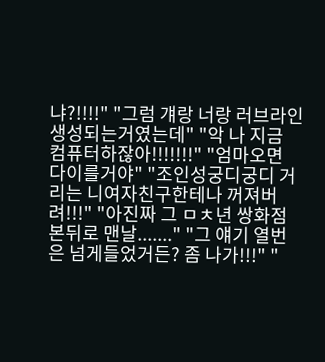냐?!!!!" "그럼 걔랑 너랑 러브라인 생성되는거였는데" "악 나 지금 컴퓨터하잖아!!!!!!!" "엄마오면 다이를거야" "조인성궁디궁디 거리는 니여자친구한테나 꺼져버려!!!" "아진짜 그 ㅁㅊ년 쌍화점 본뒤로 맨날......." "그 얘기 열번은 넘게들었거든? 좀 나가!!!" "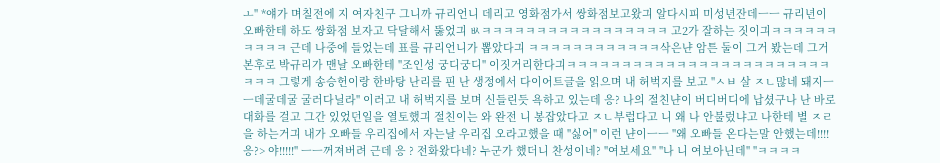ㅗ" *얘가 며칠전에 지 여자친구 그니까 규리언니 데리고 영화점가서 쌍화점보고왔긔 알다시피 미성년잔데ㅡㅡ 규리년이 오빠한테 하도 쌍화점 보자고 닥달해서 뚫었긔 ㅄㅋㅋㅋㅋㅋㅋㅋㅋㅋㅋㅋㅋㅋㅋㅋㅋㅋ 고2가 잘하는 짓이긔ㅋㅋㅋㅋㅋㅋㅋㅋㅋㅋ 근데 나중에 들었는데 표를 규리언니가 뽑았다긔 ㅋㅋㅋㅋㅋㅋㅋㅋㅋㅋㅋㅋ삭은냔 암튼 둘이 그거 봤는데 그거 본후로 박규리가 맨날 오빠한테 "조인성 궁디궁디" 이짓거리한다긔ㅋㅋㅋㅋㅋㅋㅋㅋㅋㅋㅋㅋㅋㅋㅋㅋㅋㅋㅋㅋㅋㅋㅋㅋㅋㅋㅋ 그렇게 송승헌이랑 한바탕 난리를 핀 난 생정에서 다이어트글을 읽으며 내 허벅지를 보고 "ㅅㅂ 살 ㅈㄴ많네 돼지ㅡㅡ데굴데굴 굴러다닐라" 이러고 내 허벅지를 보며 신들린듯 욕하고 있는데 응? 나의 절친냔이 버디버디에 납셨구나 난 바로 대화를 걸고 그간 있었던일을 열토했긔 절친이는 와 완전 니 봉잡았다고 ㅈㄴ부럽다고 니 왜 나 안불렀냐고 나한테 별 ㅈㄹ을 하는거긔 내가 오빠들 우리집에서 자는날 우리집 오라고했을 때 "싫어" 이런 냔이ㅡㅡ "왜 오빠들 온다는말 안했는데!!!!응?> 야!!!!!" ㅡㅡ꺼져버려 근데 응 ? 전화왔다네? 누군가 했더니 찬성이네? "여보세요" "나 니 여보아닌데" "ㅋㅋㅋㅋ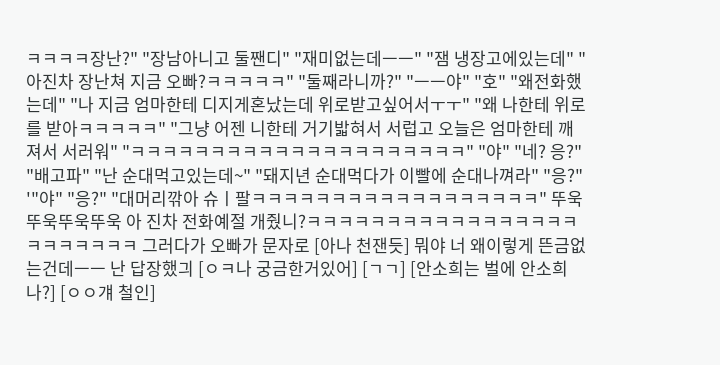ㅋㅋㅋㅋ장난?" "장남아니고 둘짼디" "재미없는데ㅡㅡ" "잼 냉장고에있는데" "아진차 장난쳐 지금 오빠?ㅋㅋㅋㅋㅋ" "둘째라니까?" "ㅡㅡ야" "호" "왜전화했는데" "나 지금 엄마한테 디지게혼났는데 위로받고싶어서ㅜㅜ" "왜 나한테 위로를 받아ㅋㅋㅋㅋㅋ" "그냥 어젠 니한테 거기밟혀서 서럽고 오늘은 엄마한테 깨져서 서러워" "ㅋㅋㅋㅋㅋㅋㅋㅋㅋㅋㅋㅋㅋㅋㅋㅋㅋㅋㅋㅋㅋ" "야" "네? 응?" "배고파" "난 순대먹고있는데~" "돼지년 순대먹다가 이빨에 순대나껴라" "응?" '"야" "응?" "대머리깎아 슈ㅣ팔ㅋㅋㅋㅋㅋㅋㅋㅋㅋㅋㅋㅋㅋㅋㅋㅋㅋㅋ" 뚜욱뚜욱뚜욱뚜욱 아 진차 전화예절 개줬니?ㅋㅋㅋㅋㅋㅋㅋㅋㅋㅋㅋㅋㅋㅋㅋㅋㅋㅋㅋㅋㅋㅋㅋㅋ 그러다가 오빠가 문자로 [아나 천잰듯] 뭐야 너 왜이렇게 뜬금없는건데ㅡㅡ 난 답장했긔 [ㅇㅋ나 궁금한거있어] [ㄱㄱ] [안소희는 벌에 안소희나?] [ㅇㅇ걔 철인]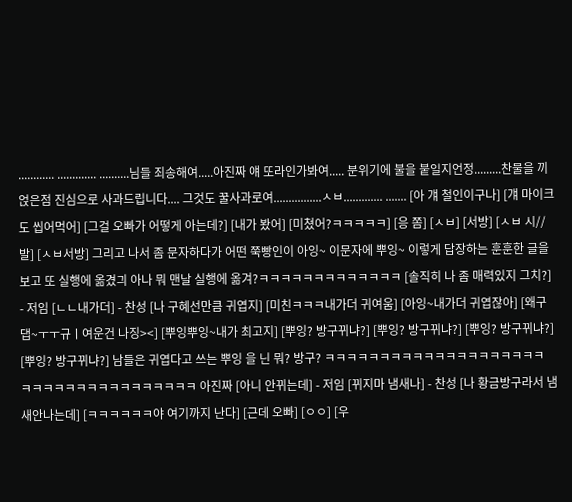............ ............. ..........님들 죄송해여.....아진짜 얘 또라인가봐여..... 분위기에 불을 붙일지언정.........찬물을 끼얹은점 진심으로 사과드립니다.... 그것도 꿀사과로여................ㅅㅂ............. ....... [아 걔 철인이구나] [걔 마이크도 씹어먹어] [그걸 오빠가 어떻게 아는데?] [내가 봤어] [미쳤어?ㅋㅋㅋㅋㅋ] [응 쫌] [ㅅㅂ] [서방] [ㅅㅂ 시//발] [ㅅㅂ서방] 그리고 나서 좀 문자하다가 어떤 쭉빵인이 아잉~ 이문자에 뿌잉~ 이렇게 답장하는 훈훈한 글을 보고 또 실행에 옮겼긔 아나 뭐 맨날 실행에 옮겨?ㅋㅋㅋㅋㅋㅋㅋㅋㅋㅋㅋㅋㅋ [솔직히 나 좀 매력있지 그치?] - 저임 [ㄴㄴ내가더] - 찬성 [나 구혜선만큼 귀엽지] [미친ㅋㅋㅋ내가더 귀여움] [아잉~내가더 귀엽잖아] [왜구댑~ㅜㅜ규ㅣ여운건 나징><] [뿌잉뿌잉~내가 최고지] [뿌잉? 방구뀌냐?] [뿌잉? 방구뀌냐?] [뿌잉? 방구뀌냐?] [뿌잉? 방구뀌냐?] 남들은 귀엽다고 쓰는 뿌잉 을 닌 뭐? 방구? ㅋㅋㅋㅋㅋㅋㅋㅋㅋㅋㅋㅋㅋㅋㅋㅋㅋㅋㅋㅋ ㅋㅋㅋㅋㅋㅋㅋㅋㅋㅋㅋㅋㅋㅋㅋㅋ 아진짜 [아니 안뀌는데] - 저임 [뀌지마 냄새나] - 찬성 [나 황금방구라서 냄새안나는데] [ㅋㅋㅋㅋㅋㅋ야 여기까지 난다] [근데 오빠] [ㅇㅇ] [우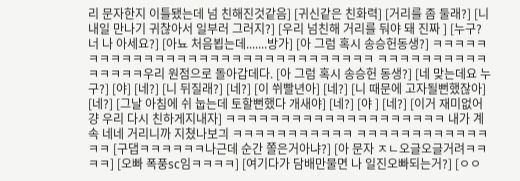리 문자한지 이틀됐는데 넘 친해진것같음] [귀신같은 친화력] [거리를 좀 둘래?] [니 내일 만나기 귀찮아서 일부러 그러지?] [우리 넘친해 거리를 둬야 돼 진짜 ] [누구? 너 나 아세요?] [아뇨 처음뵙는데.......방가] [아 그럼 혹시 송승헌동생?] ㅋㅋㅋㅋㅋㅋㅋㅋㅋㅋㅋㅋㅋㅋㅋㅋㅋㅋㅋㅋㅋㅋㅋㅋㅋㅋㅋㅋㅋㅋㅋ ㅋㅋㅋㅋㅋㅋㅋㅋㅋㅋㅋㅋㅋㅋㅋ우리 원점으로 돌아갑데다. [아 그럼 혹시 송승헌 동생?] [네 맞는데요 누구?] [야] [네?] [니 뒤질래?] [네?] [이 쒸빨년아] [네?] [니 때문에 고자될뻔했잖아] [네?] [그날 아침에 쉬 눕는데 토할뻔했다 개새야] [네?] [야 ] [네?] [이거 재미없어 걍 우리 다시 친하게지내자] ㅋㅋㅋㅋㅋㅋㅋㅋㅋㅋㅋㅋㅋㅋㅋㅋㅋㅋㅋㅋ 내가 계속 네네 거리니까 지쳤나보긔 ㅋㅋㅋㅋㅋㅋㅋㅋㅋㅋㅋ ㅋㅋㅋㅋㅋㅋㅋㅋㅋㅋㅋㅋㅋㅋ [구댑ㅋㅋㅋㅋㅋㅋ나근데 순간 쫄은거아냐?] [아 문자 ㅈㄴ오글오글거려ㅋㅋㅋㅋ] [오빠 폭풍sc임ㅋㅋㅋㅋ] [여기다가 담배만물면 나 일진오빠되는거?] [ㅇㅇ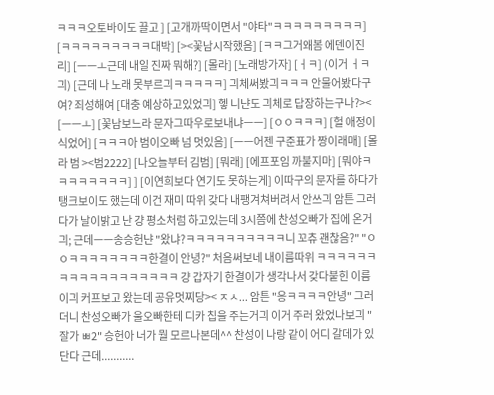ㅋㅋㅋ오토바이도 끌고 ] [고개까딱이면서 "야타"ㅋㅋㅋㅋㅋㅋㅋㅋㅋ] [ㅋㅋㅋㅋㅋㅋㅋㅋㅋ대박] [><꽃남시작했음] [ㅋㅋ그거왜봄 에덴이진리] [ㅡㅡㅗ근데 내일 진짜 뭐해?] [몰라] [노래방가자] [ㅓㅋ] (이거 ㅓㅋ긔) [근데 나 노래 못부르긔ㅋㅋㅋㅋㅋ] 긔체써봤긔ㅋㅋㅋ 안물어봤다구여? 죄성해여 [대충 예상하고있었긔] 헿 니냔도 긔체로 답장하는구나?>< [ㅡㅡㅗ] [꽃남보느라 문자그따우로보내냐ㅡㅡ] [ㅇㅇㅋㅋㅋ] [헐 애정이식었어] [ㅋㅋㅋ아 범이오빠 넘 멋있음] [ㅡㅡ어젠 구준표가 짱이래매] [몰라 범 ><범2222] [나오늘부터 김범] [뭐래] [에프포임 까불지마] [뭐야ㅋㅋㅋㅋㅋㅋㅋㅋ] ] [이연희보다 연기도 못하는게] 이따구의 문자를 하다가 탱크보이도 했는데 이건 재미 따위 갖다 내팽겨쳐버려서 안쓰긔 암튼 그러다가 날이밝고 난 걍 평소처럼 하고있는데 3시쯤에 찬성오빠가 집에 온거긔; 근데ㅡㅡ송승헌냔 "왔냐?ㅋㅋㅋㅋㅋㅋㅋㅋㅋㅋ니 꼬츄 괜찮음?" "ㅇㅇㅋㅋㅋㅋㅋㅋㅋㅋ한결이 안녕?" 처음써보네 내이름따위 ㅋㅋㅋㅋㅋㅋㅋㅋㅋㅋㅋㅋㅋㅋㅋㅋㅋㅋ 걍 갑자기 한결이가 생각나서 갖다붙힌 이름이긔 커프보고 왔는데 공유멋찌당>< ㅈㅅ... 암튼 "응ㅋㅋㅋㅋ안녕" 그러더니 찬성오빠가 울오빠한테 디카 칩을 주는거긔 이거 주러 왔었나보긔 "잘가 ㅃ2" 승헌아 너가 뭘 모르나본데^^ 찬성이 나랑 같이 어디 갈데가 있단다 근데...........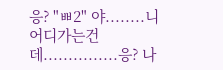응? "ㅃ2" 야........니 어디가는건데...............응? 나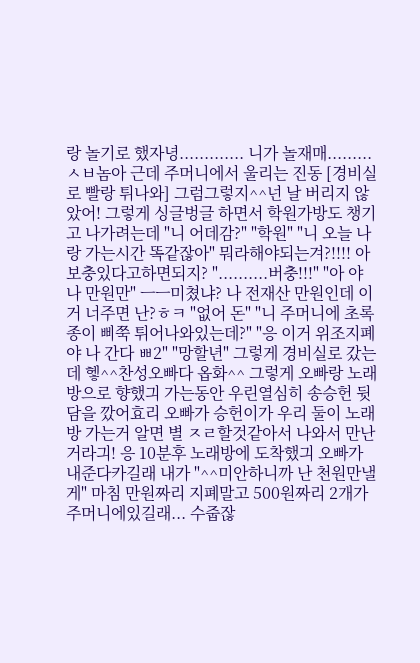랑 놀기로 했자녕............. 니가 놀재매.........ㅅㅂ놈아 근데 주머니에서 울리는 진동 [경비실로 빨랑 튀나와] 그럼그렇지^^넌 날 버리지 않았어! 그렇게 싱글벙글 하면서 학원가방도 챙기고 나가려는데 "니 어데감?" "학원" "니 오늘 나랑 가는시간 똑같잖아" 뭐라해야되는겨?!!!! 아 보충있다고하면되지? "..........버충!!!" "아 야 나 만원만" ㅡㅡ미쳤냐? 나 전재산 만원인데 이거 너주면 난?ㅎㅋ "없어 돈" "니 주머니에 초록종이 삐쭉 튀어나와있는데?" "응 이거 위조지폐야 나 간다 ㅃ2" "망할년" 그렇게 경비실로 갔는데 헿^^찬성오빠다 옵화^^ 그렇게 오빠랑 노래방으로 향했긔 가는동안 우린열심히 송승헌 뒷담을 깠어효리 오빠가 승헌이가 우리 둘이 노래방 가는거 알면 별 ㅈㄹ할것같아서 나와서 만난거라긔! 응 10분후 노래방에 도착했긔 오빠가 내준다카길래 내가 "^^미안하니까 난 천원만낼게" 마침 만원짜리 지폐말고 500원짜리 2개가 주머니에있길래... 수줍잖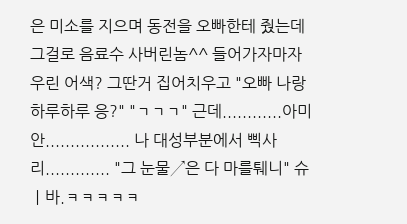은 미소를 지으며 동전을 오빠한테 줬는데 그걸로 음료수 사버린놈^^ 들어가자마자 우린 어색? 그딴거 집어치우고 "오빠 나랑 하루하루 응?" "ㄱㄱㄱ" 근데............아미안................. 나 대성부분에서 삑사리............. "그 눈물↗은 다 마를퉤니" 슈ㅣ바.ㅋㅋㅋㅋㅋ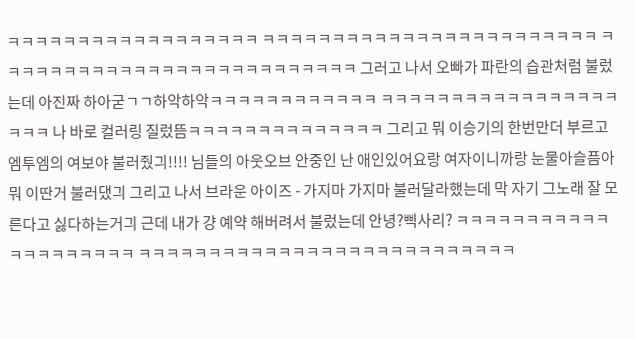ㅋㅋㅋㅋㅋㅋㅋㅋㅋㅋㅋㅋㅋㅋㅋㅋㅋㅋ ㅋㅋㅋㅋㅋㅋㅋㅋㅋㅋㅋㅋㅋㅋㅋㅋㅋㅋㅋㅋㅋㅋㅋㅋ ㅋㅋㅋㅋㅋㅋㅋㅋㅋㅋㅋㅋㅋㅋㅋㅋㅋㅋㅋㅋㅋㅋㅋㅋㅋㅋ 그러고 나서 오빠가 파란의 습관처럼 불렀는데 아진짜 하아굳ㄱㄱ하악하악ㅋㅋㅋㅋㅋㅋㅋㅋㅋㅋㅋㅋ ㅋㅋㅋㅋㅋㅋㅋㅋㅋㅋㅋㅋㅋㅋㅋㅋㅋㅋㅋㅋ 나 바로 컬러링 질렀뜸ㅋㅋㅋㅋㅋㅋㅋㅋㅋㅋㅋㅋㅋㅋ 그리고 뭐 이승기의 한번만더 부르고 엠투엠의 여보야 불러줬긔!!!! 님들의 아웃오브 안중인 난 애인있어요랑 여자이니까랑 눈물아슬픔아 뭐 이딴거 불러댔긔 그리고 나서 브라운 아이즈 - 가지마 가지마 불러달라했는데 막 자기 그노래 잘 모른다고 싫다하는거긔 근데 내가 걍 예약 해버려서 불렀는데 안녕?삑사리? ㅋㅋㅋㅋㅋㅋㅋㅋㅋㅋㅋㅋㅋㅋㅋㅋㅋㅋㅋㅋ ㅋㅋㅋㅋㅋㅋㅋㅋㅋㅋㅋㅋㅋㅋㅋㅋㅋㅋㅋㅋㅋㅋㅋㅋㅋㅋㅋ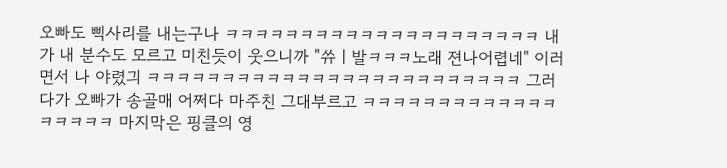오빠도 삑사리를 내는구나 ㅋㅋㅋㅋㅋㅋㅋㅋㅋㅋㅋㅋㅋㅋㅋㅋㅋㅋㅋㅋㅋ 내가 내 분수도 모르고 미친듯이 웃으니까 "쓔ㅣ발ㅋㅋㅋ노래 젼나어렵네" 이러면서 나 야렸긔 ㅋㅋㅋㅋㅋㅋㅋㅋㅋㅋㅋㅋㅋㅋㅋㅋㅋㅋㅋㅋㅋㅋㅋㅋㅋ 그러다가 오빠가 송골매 어쩌다 마주친 그대부르고 ㅋㅋㅋㅋㅋㅋㅋㅋㅋㅋㅋㅋㅋㅋㅋㅋㅋㅋ 마지막은 핑클의 영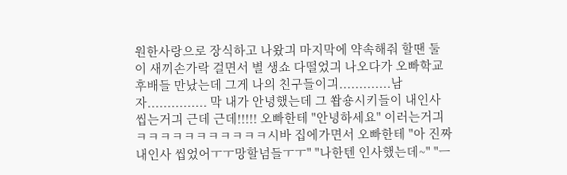원한사랑으로 장식하고 나왔긔 마지막에 약속해줘 할땐 둘이 새끼손가락 걸면서 별 생쇼 다떨었긔 나오다가 오빠학교후배들 만났는데 그게 나의 친구들이긔.............남자............... 막 내가 안녕했는데 그 쐅숑시키들이 내인사씹는거긔 근데 근데!!!!! 오빠한테 "안녕하세요" 이러는거긔ㅋㅋㅋㅋㅋㅋㅋㅋㅋㅋㅋ시바 집에가면서 오빠한테 "아 진짜 내인사 씹었어ㅜㅜ망할넘들ㅜㅜ" "나한텐 인사했는데~" "ㅡ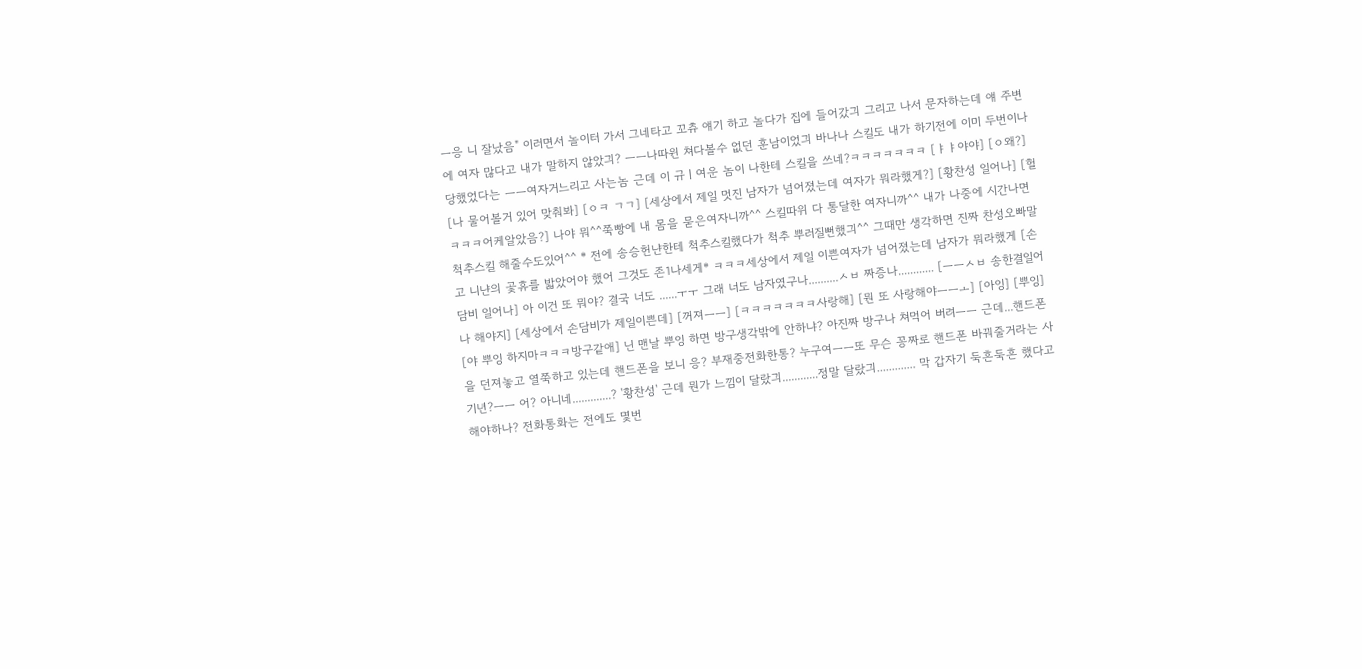ㅡ응 니 잘났음" 이러면서 놀이터 가서 그네타고 꼬츄 얘기 하고 놀다가 집에 들어갔긔 그리고 나서 문자하는데 얘 주변에 여자 많다고 내가 말하지 않았긔? ㅡㅡ나따윈 쳐다볼수 없던 훈남이었긔 바나나 스킬도 내가 하기전에 이미 두번이나 당했었다는 ㅡㅡ여자거느리고 사는놈 근데 이 규ㅣ여운 놈이 나한테 스킬을 쓰네?ㅋㅋㅋㅋㅋㅋㅋ [ㅑㅑ야야] [ㅇ왜?] [나 물어볼거 있어 맞춰봐] [ㅇㅋ ㄱㄱ] [세상에서 제일 멋진 남자가 넘어졌는데 여자가 뭐라했게?] [황찬성 일어나] [헐ㅋㅋㅋ어케알았음?] 나야 뭐^^쭉빵에 내 몸을 묻은여자니까^^ 스킬따위 다 통달한 여자니까^^ 내가 나중에 시간나면 척추스킬 해줄수도있어^^ * 전에 송승헌냔한테 척추스킬했다가 척추 뿌러질뻔했긔^^ 그때만 생각하면 진짜 찬성오빠말고 니냔의 곷휴를 밟았어야 했어 그것도 존1나세게* ㅋㅋㅋ세상에서 제일 이쁜여자가 넘어졌는데 남자가 뭐라했게 [손담비 일어나] 아 이건 또 뭐야? 결국 너도 ......ㅜㅜ 그래 너도 남자였구나..........ㅅㅂ 짜증나............ [ㅡㅡㅅㅂ 송한결일어나 해야지] [세상에서 손담비가 제일이쁜데] [꺼져ㅡㅡ] [ㅋㅋㅋㅋㅋㅋㅋ사랑해] [뭔 또 사랑해야ㅡㅡㅗ] [아잉] [뿌잉] [야 뿌잉 하지마ㅋㅋㅋ방구같애] 닌 맨날 뿌잉 하면 방구생각밖에 안하냐? 아진짜 방구나 쳐먹어 버려ㅡㅡ 근데...핸드폰을 던져놓고 열쭉하고 있는데 핸드폰을 보니 응? 부재중전화한통? 누구여ㅡㅡ또 무슨 꽁짜로 핸드폰 바꿔줄거라는 사기년?ㅡㅡ 어? 아니네.............? '황찬성' 근데 뭔가 느낌이 달랐긔............정말 달랐긔............. 막 갑자기 둑흔둑흔 했다고 해야하나? 전화통화는 전에도 몇번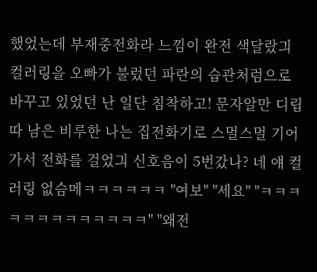했었는데 부재중전화라 느낌이 완전 색달랐긔 컬러링을 오빠가 불렀던 파란의 습관처럼으로 바꾸고 있었던 난 일단 침착하고! 문자알만 디립따 남은 비루한 나는 집전화기로 스멀스멀 기어가서 전화를 걸었긔 신호음이 5번갔나? 네 얘 컬러링 없슴메ㅋㅋㅋㅋㅋㅋ "여보" "세요" "ㅋㅋㅋㅋㅋㅋㅋㅋㅋㅋㅋㅋㅋ" "왜전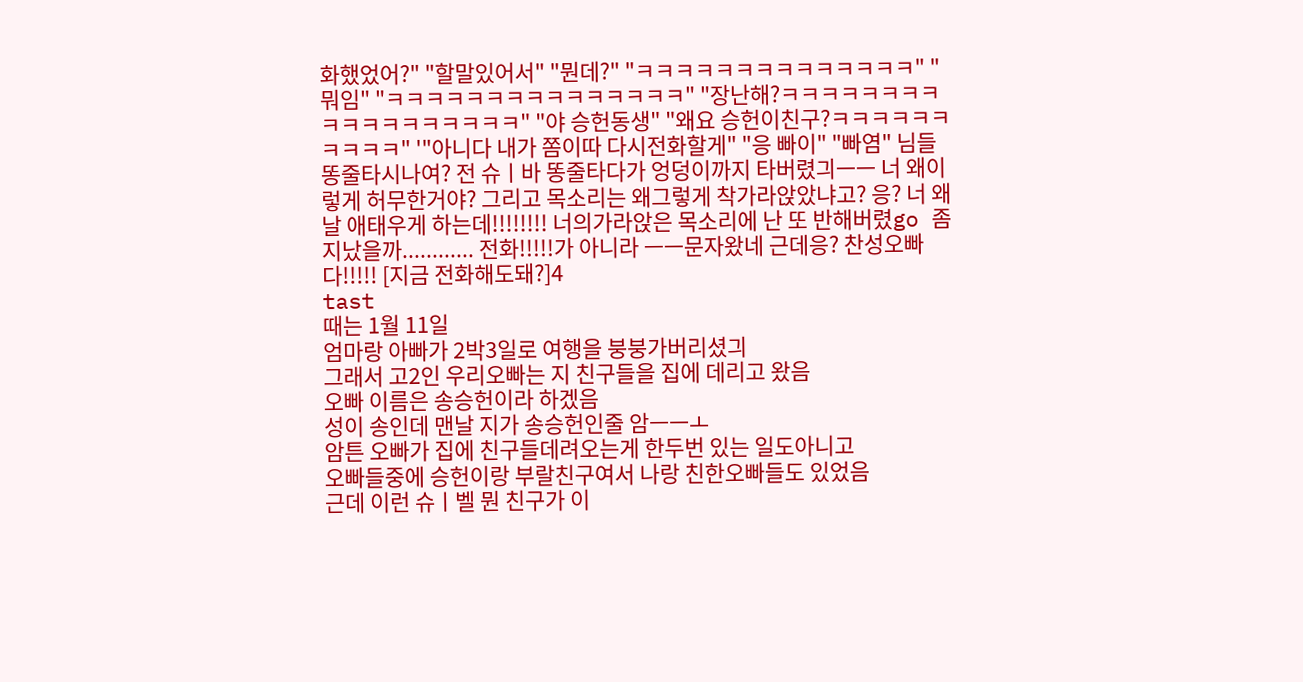화했었어?" "할말있어서" "뭔데?" "ㅋㅋㅋㅋㅋㅋㅋㅋㅋㅋㅋㅋㅋㅋ" "뭐임" "ㅋㅋㅋㅋㅋㅋㅋㅋㅋㅋㅋㅋㅋㅋㅋ" "장난해?ㅋㅋㅋㅋㅋㅋㅋㅋㅋㅋㅋㅋㅋㅋㅋㅋㅋㅋ" "야 승헌동생" "왜요 승헌이친구?ㅋㅋㅋㅋㅋㅋㅋㅋㅋㅋ" '"아니다 내가 쫌이따 다시전화할게" "응 빠이" "빠염" 님들 똥줄타시나여? 전 슈ㅣ바 똥줄타다가 엉덩이까지 타버렸긔ㅡㅡ 너 왜이렇게 허무한거야? 그리고 목소리는 왜그렇게 착가라앉았냐고? 응? 너 왜 날 애태우게 하는데!!!!!!!! 너의가라앉은 목소리에 난 또 반해버렸go 좀 지났을까............ 전화!!!!!가 아니라 ㅡㅡ문자왔네 근데응? 찬성오빠다!!!!! [지금 전화해도돼?]4
tast
때는 1월 11일
엄마랑 아빠가 2박3일로 여행을 붕붕가버리셨긔
그래서 고2인 우리오빠는 지 친구들을 집에 데리고 왔음
오빠 이름은 송승헌이라 하겠음
성이 송인데 맨날 지가 송승헌인줄 암ㅡㅡㅗ
암튼 오빠가 집에 친구들데려오는게 한두번 있는 일도아니고
오빠들중에 승헌이랑 부랄친구여서 나랑 친한오빠들도 있었음
근데 이런 슈ㅣ벨 뭔 친구가 이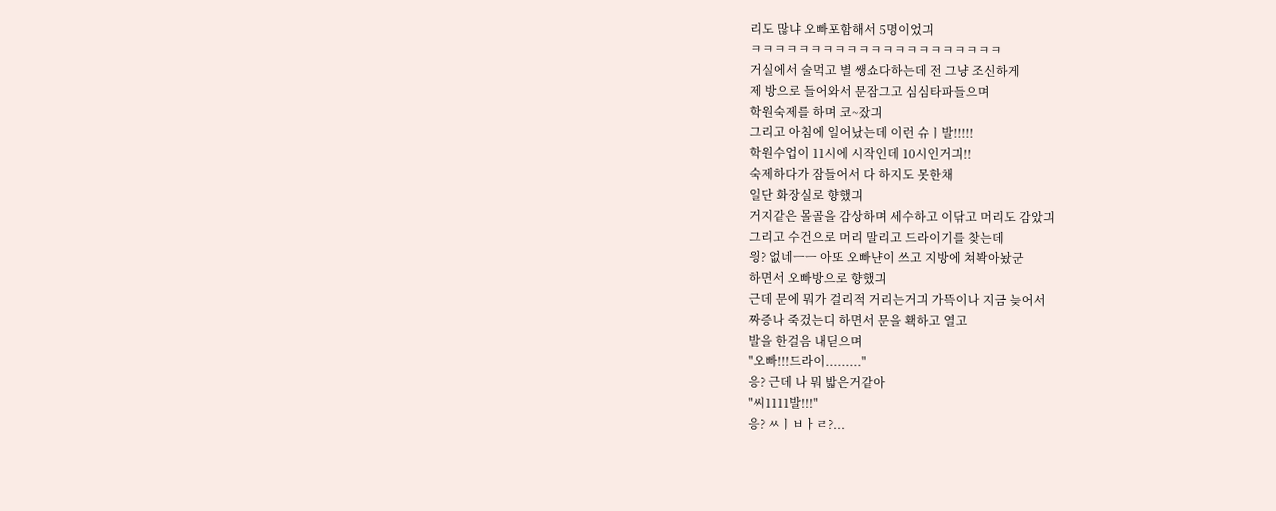리도 많냐 오빠포함해서 5명이었긔
ㅋㅋㅋㅋㅋㅋㅋㅋㅋㅋㅋㅋㅋㅋㅋㅋㅋㅋㅋㅋㅋ
거실에서 술먹고 별 쌩쇼다하는데 전 그냥 조신하게
제 방으로 들어와서 문잠그고 심심타파들으며
학원숙제를 하며 코~잤긔
그리고 아침에 일어났는데 이런 슈ㅣ발!!!!!
학원수업이 11시에 시작인데 10시인거긔!!
숙제하다가 잠들어서 다 하지도 못한채
일단 화장실로 향했긔
거지같은 몰골을 감상하며 세수하고 이닦고 머리도 감았긔
그리고 수건으로 머리 말리고 드라이기를 찾는데
읭? 없네ㅡㅡ 아또 오빠냔이 쓰고 지방에 쳐봑아놨군
하면서 오빠방으로 향했긔
근데 문에 뭐가 걸리적 거리는거긔 가뜩이나 지금 늦어서
짜증나 죽겄는디 하면서 문을 홱하고 열고
발을 한걸음 내딛으며
"오빠!!!드라이........."
응? 근데 나 뭐 밟은거같아
"씨1111발!!!"
응? ㅆㅣㅂㅏㄹ?...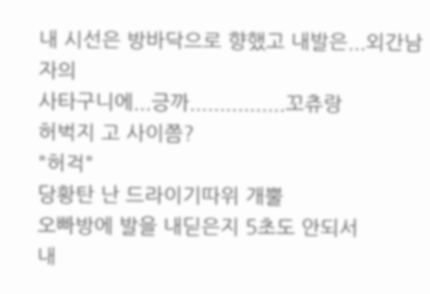내 시선은 방바닥으로 향했고 내발은...외간남자의
사타구니에...긍까................꼬츄랑
허벅지 고 사이쯤?
"허걱"
당황탄 난 드라이기따위 개뿔
오빠방에 발을 내딛은지 5초도 안되서
내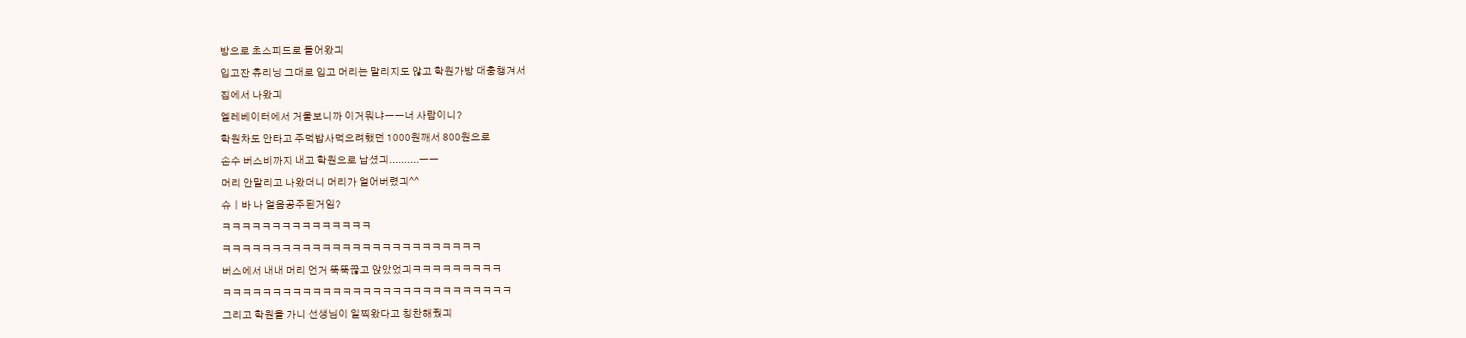방으로 초스피드로 들어왔긔
입고잔 츄리닝 그대로 입고 머리는 말리지도 않고 학원가방 대충챙겨서
집에서 나왔긔
엘레베이터에서 거울보니까 이거뭐냐ㅡㅡ너 사람이니?
학원차도 안타고 주먹밥사먹으려했던 1000원깨서 800원으로
손수 버스비까지 내고 학원으로 납셨긔..........ㅡㅡ
머리 안말리고 나왔더니 머리가 얼어버렸긔^^
슈ㅣ바 나 얼음공주된거임?
ㅋㅋㅋㅋㅋㅋㅋㅋㅋㅋㅋㅋㅋㅋㅋ
ㅋㅋㅋㅋㅋㅋㅋㅋㅋㅋㅋㅋㅋㅋㅋㅋㅋㅋㅋㅋㅋㅋㅋㅋㅋㅋ
버스에서 내내 머리 언거 뚝뚝끊고 앉았었긔ㅋㅋㅋㅋㅋㅋㅋㅋㅋ
ㅋㅋㅋㅋㅋㅋㅋㅋㅋㅋㅋㅋㅋㅋㅋㅋㅋㅋㅋㅋㅋㅋㅋㅋㅋㅋㅋㅋㅋ
그리고 학원을 가니 선생님이 일찍왔다고 칭찬해줬긔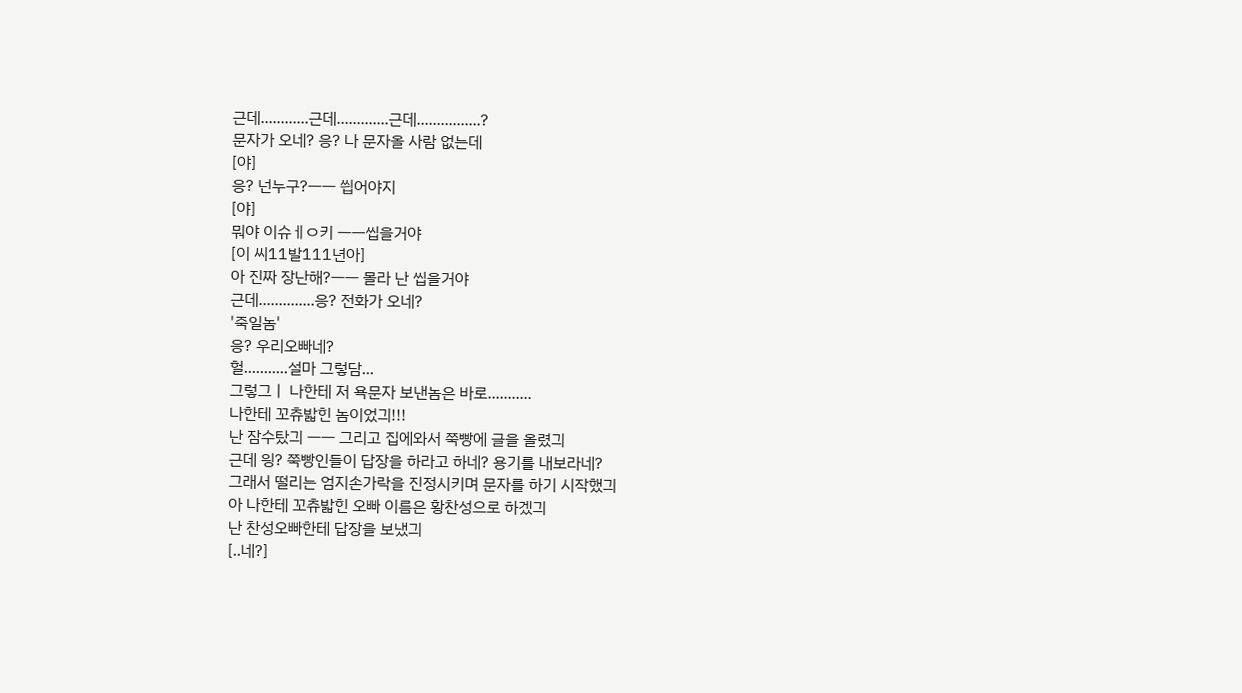근데............근데.............근데................?
문자가 오네? 응? 나 문자올 사람 없는데
[야]
응? 넌누구?ㅡㅡ 씝어야지
[야]
뭐야 이슈ㅔㅇ키 ㅡㅡ씹을거야
[이 씨11발111년아]
아 진짜 장난해?ㅡㅡ 몰라 난 씹을거야
근데..............응? 전화가 오네?
'죽일놈'
응? 우리오빠네?
헐...........설마 그렇담...
그렇그ㅣ 나한테 저 욕문자 보낸놈은 바로...........
나한테 꼬츄밟힌 놈이었긔!!!
난 잠수탔긔 ㅡㅡ 그리고 집에와서 쭉빵에 글을 올렸긔
근데 읭? 쭉빵인들이 답장을 하라고 하네? 용기를 내보라네?
그래서 떨리는 엄지손가락을 진정시키며 문자를 하기 시작했긔
아 나한테 꼬츄밟힌 오빠 이름은 황찬성으로 하겠긔
난 찬성오빠한테 답장을 보냈긔
[..네?]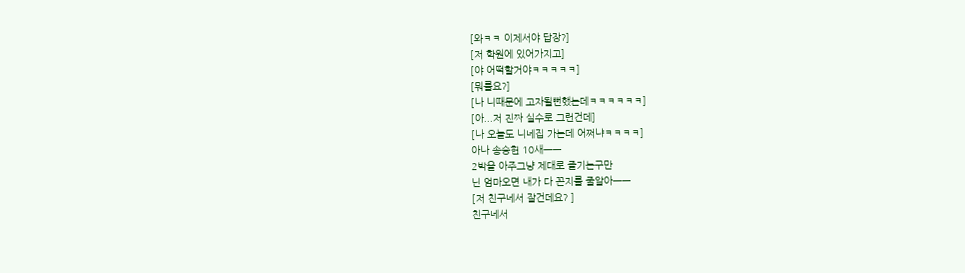[와ㅋㅋ 이제서야 답장?]
[저 학원에 있어가지고]
[야 어떡할거야ㅋㅋㅋㅋㅋ]
[뭐를요?]
[나 니때문에 고자될뻔했는데ㅋㅋㅋㅋㅋㅋ]
[아...저 진짜 실수로 그런건데]
[나 오늘도 니네집 가는데 어쩌냐ㅋㅋㅋㅋ]
아나 송승헌 10새ㅡㅡ
2박을 아주그냥 제대로 즐기는구만
닌 엄마오면 내가 다 꼰지를 줄알아ㅡㅡ
[저 친구네서 잘건데요? ]
친구네서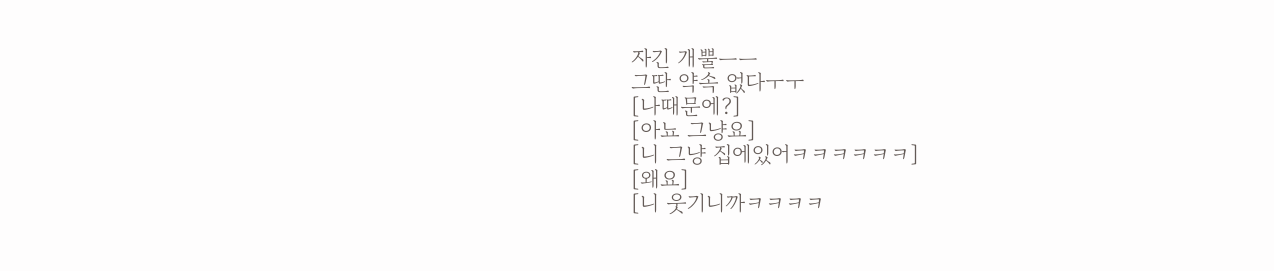자긴 개뿔ㅡㅡ
그딴 약속 없다ㅜㅜ
[나때문에?]
[아뇨 그냥요]
[니 그냥 집에있어ㅋㅋㅋㅋㅋㅋ]
[왜요]
[니 웃기니까ㅋㅋㅋㅋ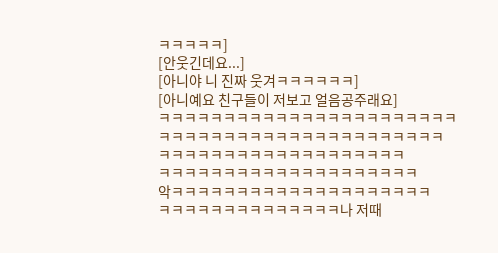ㅋㅋㅋㅋㅋ]
[안웃긴데요...]
[아니야 니 진짜 웃겨ㅋㅋㅋㅋㅋㅋ]
[아니예요 친구들이 저보고 얼음공주래요]
ㅋㅋㅋㅋㅋㅋㅋㅋㅋㅋㅋㅋㅋㅋㅋㅋㅋㅋㅋㅋㅋㅋㅋ
ㅋㅋㅋㅋㅋㅋㅋㅋㅋㅋㅋㅋㅋㅋㅋㅋㅋㅋㅋㅋㅋㅋ
ㅋㅋㅋㅋㅋㅋㅋㅋㅋㅋㅋㅋㅋㅋㅋㅋㅋㅋㅋ
ㅋㅋㅋㅋㅋㅋㅋㅋㅋㅋㅋㅋㅋㅋㅋㅋㅋㅋㅋㅋ
악ㅋㅋㅋㅋㅋㅋㅋㅋㅋㅋㅋㅋㅋㅋㅋㅋㅋㅋㅋㅋ
ㅋㅋㅋㅋㅋㅋㅋㅋㅋㅋㅋㅋㅋㅋ나 저때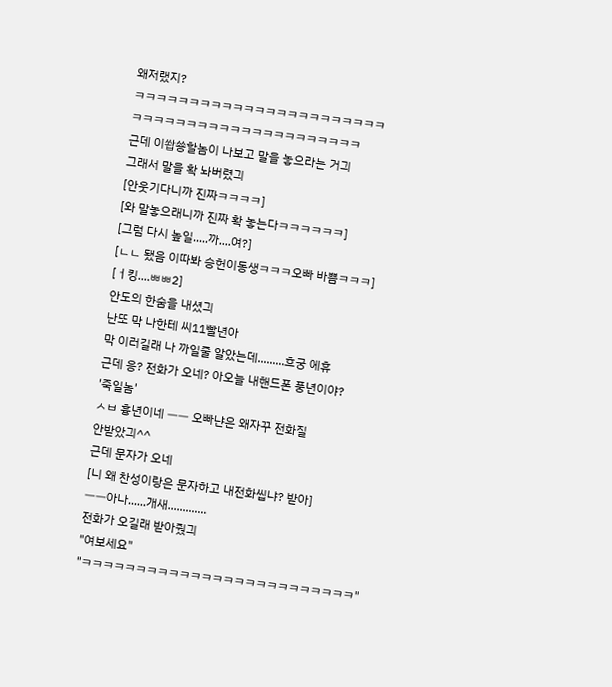왜저랬지?
ㅋㅋㅋㅋㅋㅋㅋㅋㅋㅋㅋㅋㅋㅋㅋㅋㅋㅋㅋㅋㅋㅋㅋ
ㅋㅋㅋㅋㅋㅋㅋㅋㅋㅋㅋㅋㅋㅋㅋㅋㅋㅋㅋㅋㅋ
근데 이쐅쑝할놈이 나보고 말을 놓으라는 거긔
그래서 말을 확 놔버렸긔
[안웃기다니까 진짜ㅋㅋㅋㅋ]
[와 말놓으래니까 진짜 확 놓는다ㅋㅋㅋㅋㅋㅋ]
[그럼 다시 높일.....까....여?]
[ㄴㄴ 됐음 이따봐 승헌이동생ㅋㅋㅋ오빠 바쁨ㅋㅋㅋ]
[ㅓ킹....ㅃㅃ2]
안도의 한숨을 내셨긔
난또 막 나한테 씨11빨년아
막 이러길래 나 까일줄 알았는데.........흐궁 에휴
근데 응? 전화가 오네? 아오늘 내핸드폰 풍년이야?
'죽일놈'
ㅅㅂ 흉년이네 ㅡㅡ 오빠냔은 왜자꾸 전화질
안받았긔^^
근데 문자가 오네
[니 왜 찬성이랑은 문자하고 내전화씹냐? 받아]
ㅡㅡ아나......개새.............
전화가 오길래 받아줬긔
"여보세요"
"ㅋㅋㅋㅋㅋㅋㅋㅋㅋㅋㅋㅋㅋㅋㅋㅋㅋㅋㅋㅋㅋㅋㅋㅋㅋ"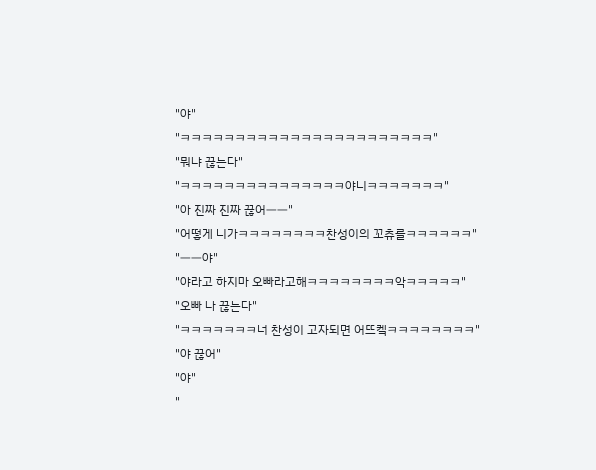"야"
"ㅋㅋㅋㅋㅋㅋㅋㅋㅋㅋㅋㅋㅋㅋㅋㅋㅋㅋㅋㅋㅋㅋㅋ"
"뭐냐 끊는다"
"ㅋㅋㅋㅋㅋㅋㅋㅋㅋㅋㅋㅋㅋㅋㅋ야니ㅋㅋㅋㅋㅋㅋㅋ"
"아 진짜 진짜 끊어ㅡㅡ"
"어떻게 니가ㅋㅋㅋㅋㅋㅋㅋㅋ찬성이의 꼬츄를ㅋㅋㅋㅋㅋㅋ"
"ㅡㅡ야"
"야라고 하지마 오빠라고해ㅋㅋㅋㅋㅋㅋㅋㅋ악ㅋㅋㅋㅋㅋ"
"오빠 나 끊는다"
"ㅋㅋㅋㅋㅋㅋㅋ너 찬성이 고자되면 어뜨켘ㅋㅋㅋㅋㅋㅋㅋㅋ"
"야 끊어"
"야"
"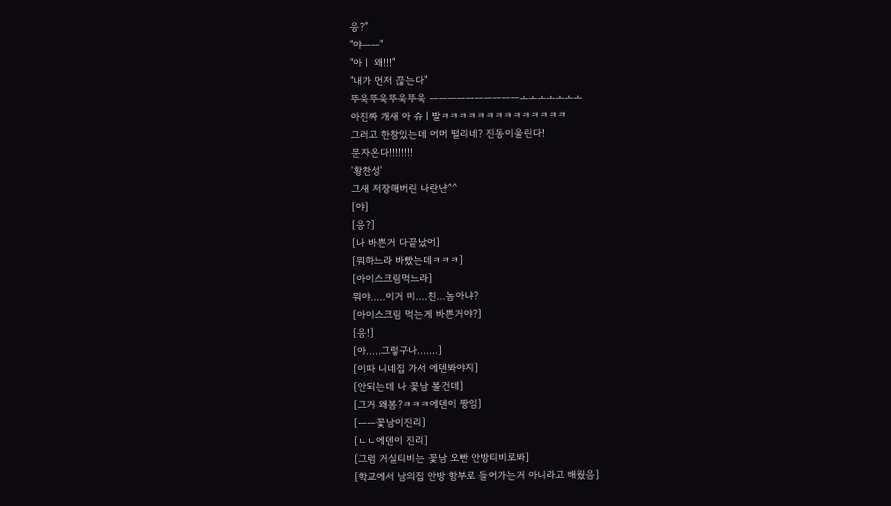응?"
"야ㅡㅡ"
"아ㅣ 왜!!!"
"내가 먼저 끊는다"
뚜욱뚜욱뚜욱뚜욱 ㅡㅡㅡㅡㅡㅡㅡㅡㅡㅡㅗㅗㅗㅗㅗㅗㅗ
아진짜 개새 아 슈ㅣ발ㅋㅋㅋㅋㅋㅋㅋㅋㅋㅋㅋㅋㅋㅋ
그러고 한참있는데 어머 떨리네? 진동이울린다!
문자온다!!!!!!!!
'황찬성'
그새 저장해버린 나란냔^^
[야]
[응?]
[나 바쁜거 다끝났어]
[뭐하느라 바빴는데ㅋㅋㅋ]
[아이스크림먹느라]
뭐야.....이거 미....친...놈아냐?
[아이스크림 먹는게 바쁜거야?]
[응!]
[아.....그렇구나.......]
[이따 니네집 가서 에덴봐야지]
[안되는데 나 꽃남 볼건데]
[그거 왜봄?ㅋㅋㅋ에덴이 짱임]
[ㅡㅡ꽃남이진리]
[ㄴㄴ에덴이 진리]
[그럼 거실티비는 꽃남 오빤 안방티비로봐]
[학교에서 남의집 안방 함부로 들어가는거 아니라고 배웠음]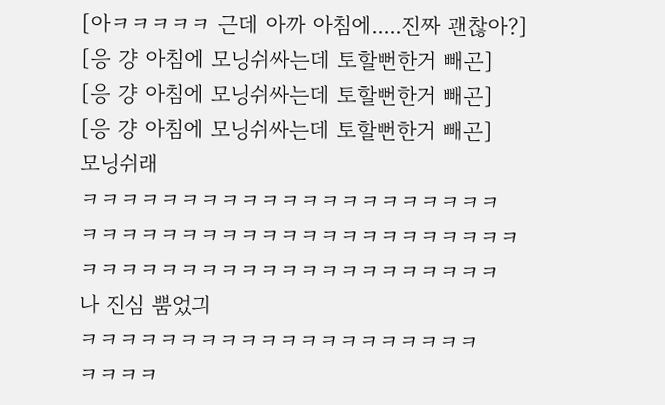[아ㅋㅋㅋㅋㅋ 근데 아까 아침에.....진짜 괜찮아?]
[응 걍 아침에 모닝쉬싸는데 토할뻔한거 빼곤]
[응 걍 아침에 모닝쉬싸는데 토할뻔한거 빼곤]
[응 걍 아침에 모닝쉬싸는데 토할뻔한거 빼곤]
모닝쉬래
ㅋㅋㅋㅋㅋㅋㅋㅋㅋㅋㅋㅋㅋㅋㅋㅋㅋㅋㅋㅋㅋ
ㅋㅋㅋㅋㅋㅋㅋㅋㅋㅋㅋㅋㅋㅋㅋㅋㅋㅋㅋㅋㅋㅋ
ㅋㅋㅋㅋㅋㅋㅋㅋㅋㅋㅋㅋㅋㅋㅋㅋㅋㅋㅋㅋㅋ
나 진심 뿜었긔
ㅋㅋㅋㅋㅋㅋㅋㅋㅋㅋㅋㅋㅋㅋㅋㅋㅋㅋㅋㅋ
ㅋㅋㅋㅋ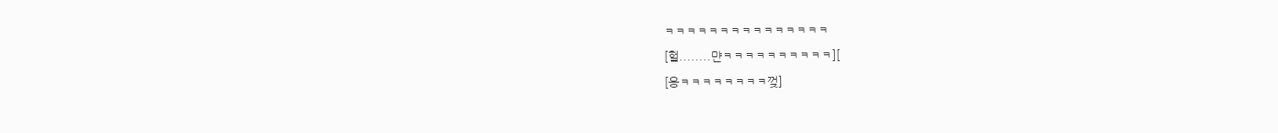ㅋㅋㅋㅋㅋㅋㅋㅋㅋㅋㅋㅋㅋㅋㅋ
[헐........먄ㅋㅋㅋㅋㅋㅋㅋㅋㅋㅋ][
[응ㅋㅋㅋㅋㅋㅋㅋㅋ껒]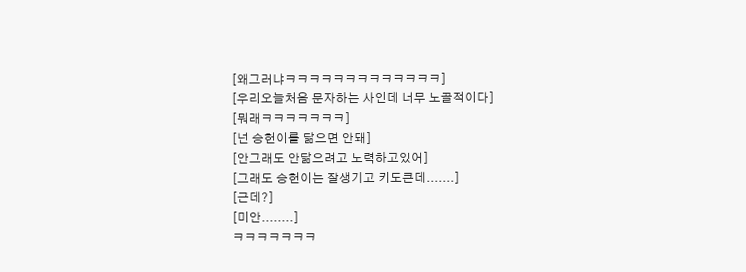[왜그러냐ㅋㅋㅋㅋㅋㅋㅋㅋㅋㅋㅋㅋㅋ]
[우리오늘처음 문자하는 사인데 너무 노골적이다]
[뭐래ㅋㅋㅋㅋㅋㅋㅋ]
[넌 승헌이를 닮으면 안돼]
[안그래도 안닮으려고 노력하고있어]
[그래도 승헌이는 잘생기고 키도큰데.......]
[근데?]
[미안........]
ㅋㅋㅋㅋㅋㅋㅋ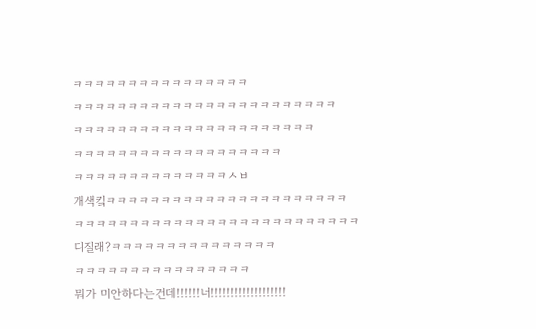ㅋㅋㅋㅋㅋㅋㅋㅋㅋㅋㅋㅋㅋㅋㅋㅋ
ㅋㅋㅋㅋㅋㅋㅋㅋㅋㅋㅋㅋㅋㅋㅋㅋㅋㅋㅋㅋㅋㅋㅋㅋ
ㅋㅋㅋㅋㅋㅋㅋㅋㅋㅋㅋㅋㅋㅋㅋㅋㅋㅋㅋㅋㅋㅋ
ㅋㅋㅋㅋㅋㅋㅋㅋㅋㅋㅋㅋㅋㅋㅋㅋㅋㅋㅋ
ㅋㅋㅋㅋㅋㅋㅋㅋㅋㅋㅋㅋㅋㅋㅅㅂ
개색킼ㅋㅋㅋㅋㅋㅋㅋㅋㅋㅋㅋㅋㅋㅋㅋㅋㅋㅋㅋㅋㅋㅋ
ㅋㅋㅋㅋㅋㅋㅋㅋㅋㅋㅋㅋㅋㅋㅋㅋㅋㅋㅋㅋㅋㅋㅋㅋㅋㅋ
디질래?ㅋㅋㅋㅋㅋㅋㅋㅋㅋㅋㅋㅋㅋㅋㅋ
ㅋㅋㅋㅋㅋㅋㅋㅋㅋㅋㅋㅋㅋㅋㅋㅋ
뭐가 미안하다는건데!!!!!!너!!!!!!!!!!!!!!!!!!!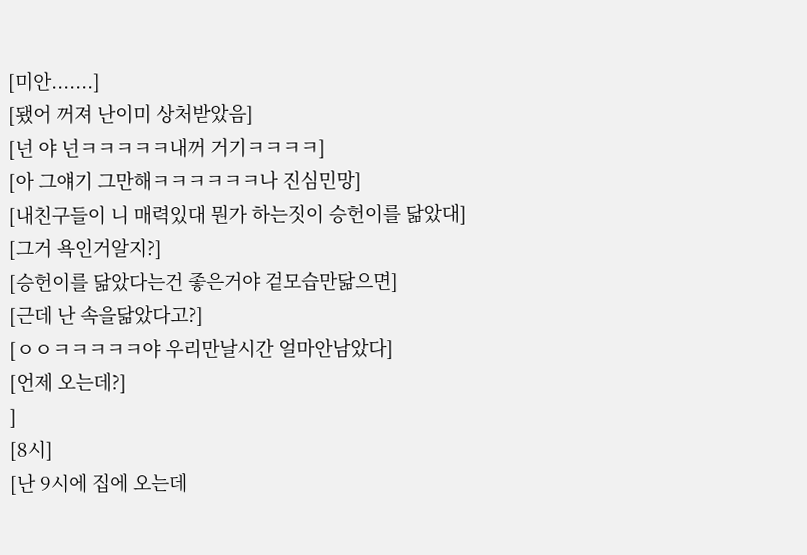[미안.......]
[됐어 꺼져 난이미 상처받았음]
[넌 야 넌ㅋㅋㅋㅋㅋ내꺼 거기ㅋㅋㅋㅋ]
[아 그얘기 그만해ㅋㅋㅋㅋㅋㅋ나 진심민망]
[내친구들이 니 매력있대 뭔가 하는짓이 승헌이를 닮았대]
[그거 욕인거알지?]
[승헌이를 닮았다는건 좋은거야 겉모습만닮으면]
[근데 난 속을닮았다고?]
[ㅇㅇㅋㅋㅋㅋㅋ야 우리만날시간 얼마안남았다]
[언제 오는데?]
]
[8시]
[난 9시에 집에 오는데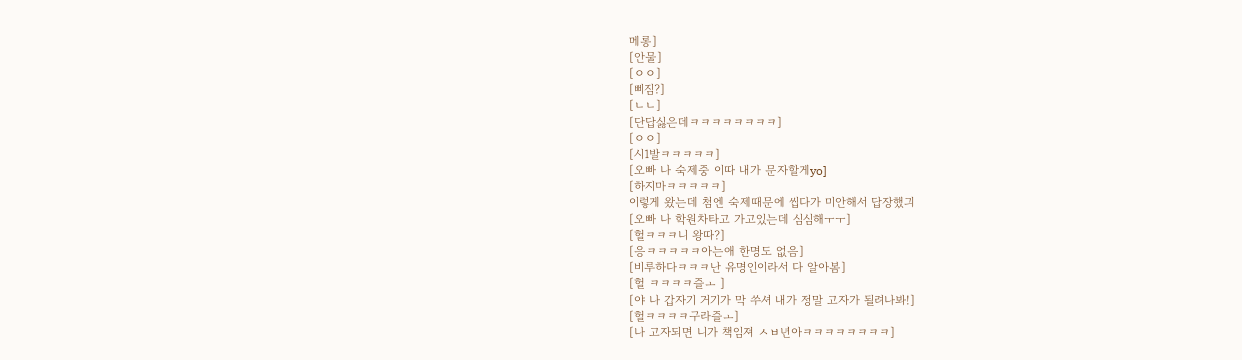메롱]
[안물]
[ㅇㅇ]
[삐짐?]
[ㄴㄴ]
[단답싫은데ㅋㅋㅋㅋㅋㅋㅋㅋ]
[ㅇㅇ]
[시1발ㅋㅋㅋㅋㅋ]
[오빠 나 숙제중 이따 내가 문자할게yo]
[하지마ㅋㅋㅋㅋㅋ]
이렇게 왔는데 첨엔 숙제때문에 씹다가 미안해서 답장했긔
[오빠 나 학원차타고 가고있는데 심심해ㅜㅜ]
[헐ㅋㅋㅋ니 왕따?]
[응ㅋㅋㅋㅋㅋ아는애 한명도 없음]
[비루하다ㅋㅋㅋ난 유명인이라서 다 알아봄]
[헐 ㅋㅋㅋㅋ즐ㅗ ]
[야 나 갑자기 거기가 막 쑤셔 내가 정말 고자가 될려나봐!]
[헐ㅋㅋㅋㅋ구라즐ㅗ]
[나 고자되면 니가 책임져 ㅅㅂ년아ㅋㅋㅋㅋㅋㅋㅋㅋ]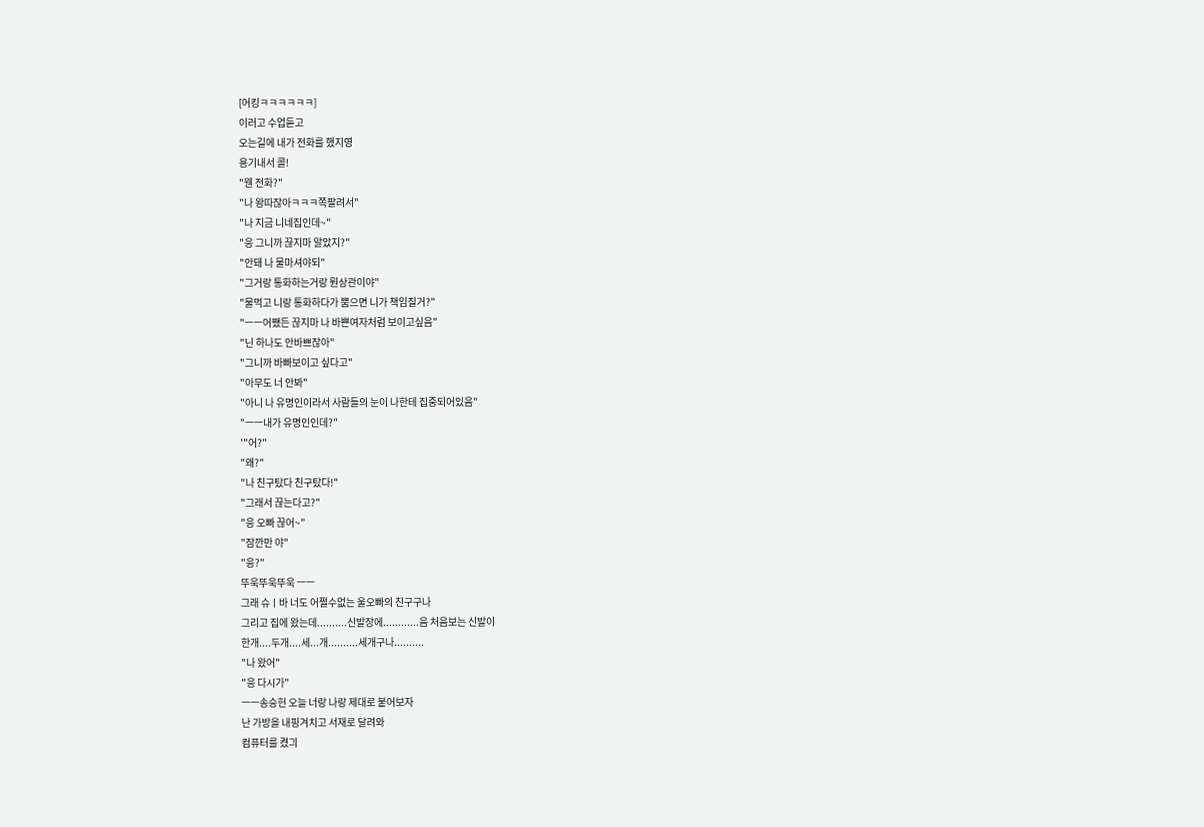[어킹ㅋㅋㅋㅋㅋㅋ]
이러고 수업듣고
오는길에 내가 전화를 했지영
용기내서 콜!
"웬 전화?"
"나 왕따잖아ㅋㅋㅋ쪽팔려서"
"나 지금 니네집인데~"
"응 그니까 끊지마 알았지?"
"안돼 나 물마셔야되"
"그거랑 통화하는거랑 뭔상관이야"
"물먹고 니랑 통화하다가 뿜으면 니가 책임질거?"
"ㅡㅡ어쨌든 끊지마 나 바쁜여자처럼 보이고싶음"
"닌 하나도 안바쁘잖아"
"그니까 바빠보이고 싶다고"
"아무도 너 안봐"
"아니 나 유명인이라서 사람들의 눈이 나한테 집중되어있음"
"ㅡㅡ내가 유명인인데?"
'"어?"
"왜?"
"나 친구탔다 친구탔다!"
"그래서 끊는다고?"
"응 오빠 끊어~"
"잠깐만 야"
"응?"
뚜욱뚜욱뚜욱 ㅡㅡ
그래 슈ㅣ바 너도 어쩔수없는 울오빠의 친구구나
그리고 집에 왔는데..........신발장에............음 처음보는 신발이
한개....두개....세...개..........세개구나..........
"나 왔어"
"응 다시가"
ㅡㅡ송승헌 오늘 너랑 나랑 제대로 붙어보자
난 가방을 내핑겨치고 서재로 달려와
컴퓨터를 켰긔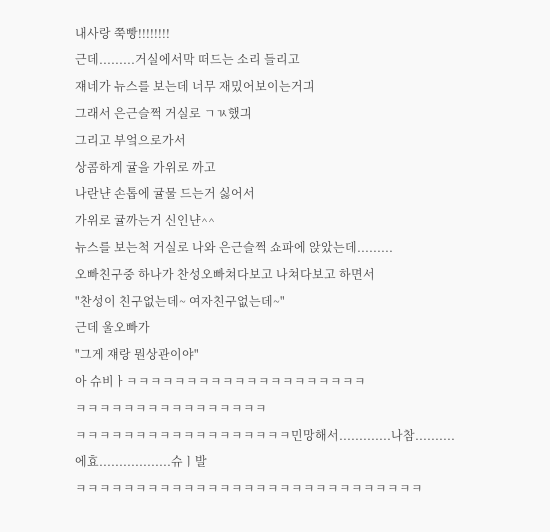내사랑 쭉빵!!!!!!!!
근데.........거실에서막 떠드는 소리 들리고
쟤네가 뉴스를 보는데 너무 재밌어보이는거긔
그래서 은근슬쩍 거실로 ㄱㄳ했긔
그리고 부엌으로가서
상콤하게 귤을 가위로 까고
나란냔 손톱에 귤물 드는거 싫어서
가위로 귤까는거 신인냔^^
뉴스를 보는척 거실로 나와 은근슬쩍 쇼파에 앉았는데.........
오빠친구중 하나가 찬성오빠쳐다보고 나쳐다보고 하면서
"찬성이 친구없는데~ 여자친구없는데~"
근데 울오빠가
"그게 쟤랑 뭔상관이야"
아 슈비ㅏㅋㅋㅋㅋㅋㅋㅋㅋㅋㅋㅋㅋㅋㅋㅋㅋㅋㅋㅋㅋ
ㅋㅋㅋㅋㅋㅋㅋㅋㅋㅋㅋㅋㅋㅋㅋㅋ
ㅋㅋㅋㅋㅋㅋㅋㅋㅋㅋㅋㅋㅋㅋㅋㅋㅋㅋ민망해서.............나참..........
에효..................슈ㅣ발
ㅋㅋㅋㅋㅋㅋㅋㅋㅋㅋㅋㅋㅋㅋㅋㅋㅋㅋㅋㅋㅋㅋㅋㅋㅋㅋㅋㅋㅋ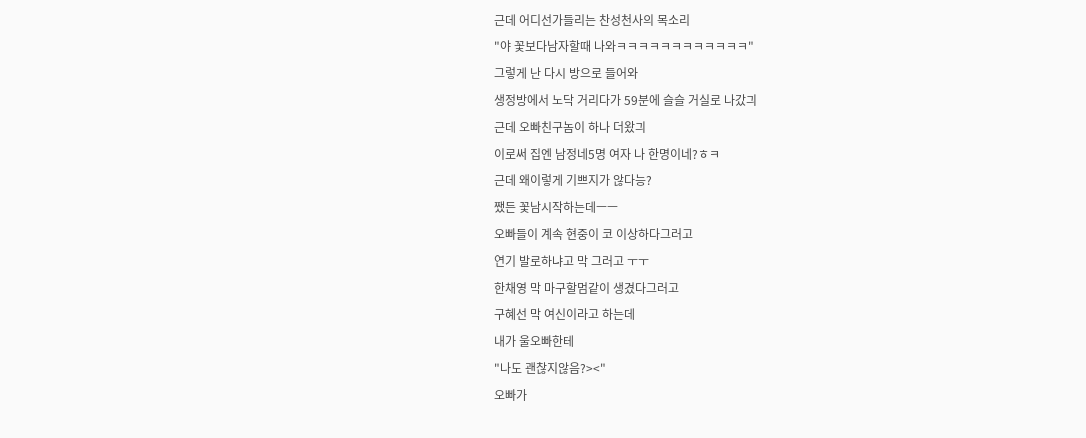근데 어디선가들리는 찬성천사의 목소리
"야 꽃보다남자할때 나와ㅋㅋㅋㅋㅋㅋㅋㅋㅋㅋㅋㅋ"
그렇게 난 다시 방으로 들어와
생정방에서 노닥 거리다가 59분에 슬슬 거실로 나갔긔
근데 오빠친구놈이 하나 더왔긔
이로써 집엔 남정네5명 여자 나 한명이네?ㅎㅋ
근데 왜이렇게 기쁘지가 않다능?
쨌든 꽃남시작하는데ㅡㅡ
오빠들이 계속 현중이 코 이상하다그러고
연기 발로하냐고 막 그러고 ㅜㅜ
한채영 막 마구할멈같이 생겼다그러고
구혜선 막 여신이라고 하는데
내가 울오빠한테
"나도 괜찮지않음?><"
오빠가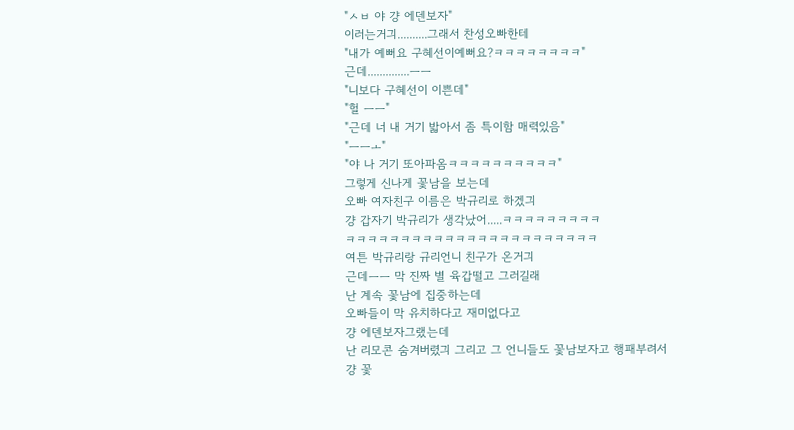"ㅅㅂ 야 걍 에덴보자"
이러는거긔..........그래서 찬성오빠한테
"내가 예뻐요 구혜선이예뻐요?ㅋㅋㅋㅋㅋㅋㅋㅋ"
근데..............ㅡㅡ
"니보다 구혜선이 이쁜데"
"헐 ㅡㅡ"
"근데 너 내 거기 밟아서 좀 특이함 매력있음"
"ㅡㅡㅗ"
"야 나 거기 또아파옴ㅋㅋㅋㅋㅋㅋㅋㅋㅋㅋ"
그렇게 신나게 꽃남을 보는데
오빠 여자친구 이름은 박규리로 하겠긔
걍 갑자기 박규리가 생각났어.....ㅋㅋㅋㅋㅋㅋㅋㅋㅋ
ㅋㅋㅋㅋㅋㅋㅋㅋㅋㅋㅋㅋㅋㅋㅋㅋㅋㅋㅋㅋㅋㅋㅋ
여튼 박규리랑 규리언니 친구가 온거긔
근데ㅡㅡ 막 진짜 별 육갑떨고 그러길래
난 계속 꽃남에 집중하는데
오빠들이 막 유치하다고 재미없다고
걍 에덴보자그랬는데
난 리모콘 숨겨버렸긔 그리고 그 언니들도 꽃남보자고 행패부려서
걍 꽃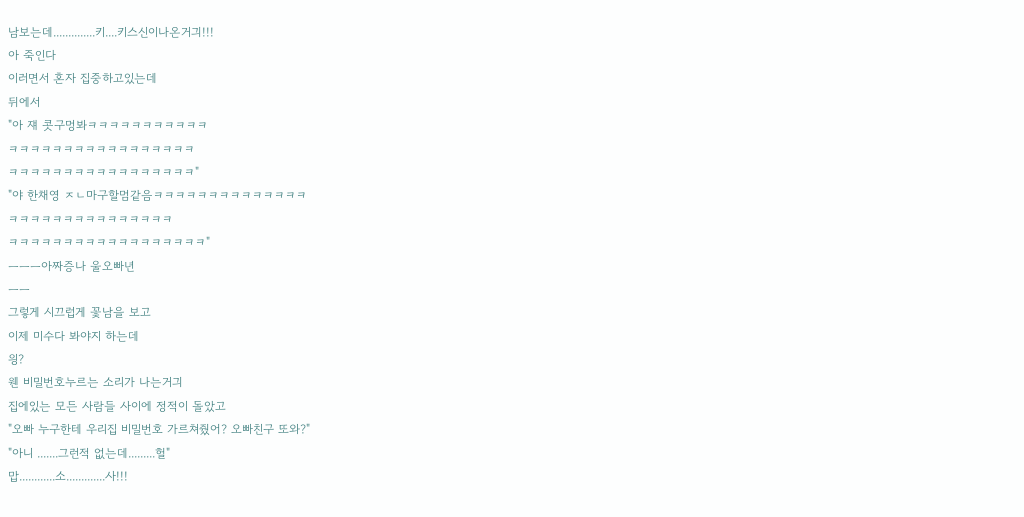남보는데..............키....키스신이나온거긔!!!
아 죽인다
이러면서 혼자 집중하고있는데
뒤에서
"아 쟤 콧구멍봐ㅋㅋㅋㅋㅋㅋㅋㅋㅋㅋㅋ
ㅋㅋㅋㅋㅋㅋㅋㅋㅋㅋㅋㅋㅋㅋㅋㅋㅋ
ㅋㅋㅋㅋㅋㅋㅋㅋㅋㅋㅋㅋㅋㅋㅋㅋㅋ"
"야 한채영 ㅈㄴ마구할멈같음ㅋㅋㅋㅋㅋㅋㅋㅋㅋㅋㅋㅋㅋㅋ
ㅋㅋㅋㅋㅋㅋㅋㅋㅋㅋㅋㅋㅋㅋㅋ
ㅋㅋㅋㅋㅋㅋㅋㅋㅋㅋㅋㅋㅋㅋㅋㅋㅋㅋ"
ㅡㅡㅡ아짜증나 울오빠년
ㅡㅡ
그렇게 시끄럽게 꽃남을 보고
이제 미수다 봐야지 하는데
읭?
웬 비밀번호누르는 소리가 나는거긔
집에있는 모든 사람들 사이에 정적이 돌았고
"오빠 누구한테 우리집 비밀번호 가르쳐줬어? 오빠친구 또와?"
"아니 .......그런적 없는데.........헐"
맙............소.............사!!!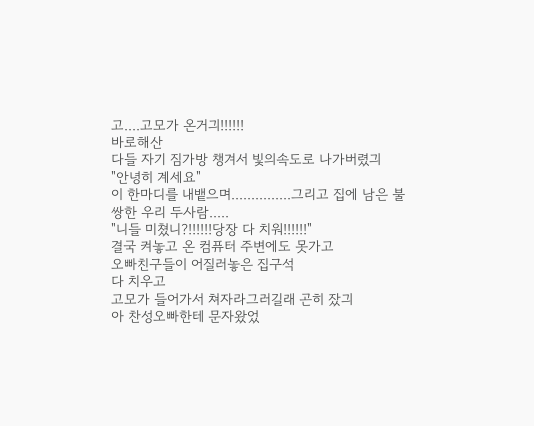고....고모가 온거긔!!!!!!
바로해산
다들 자기 짐가방 챙겨서 빛의속도로 나가버렸긔
"안녕히 계세요"
이 한마디를 내뱉으며...............그리고 집에 남은 불쌍한 우리 두사람.....
"니들 미쳤니?!!!!!!당장 다 치워!!!!!!"
결국 켜놓고 온 컴퓨터 주변에도 못가고
오빠친구들이 어질러놓은 집구석
다 치우고
고모가 들어가서 쳐자라그러길래 곤히 잤긔
아 찬성오빠한테 문자왔었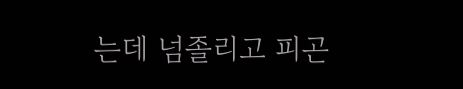는데 넘졸리고 피곤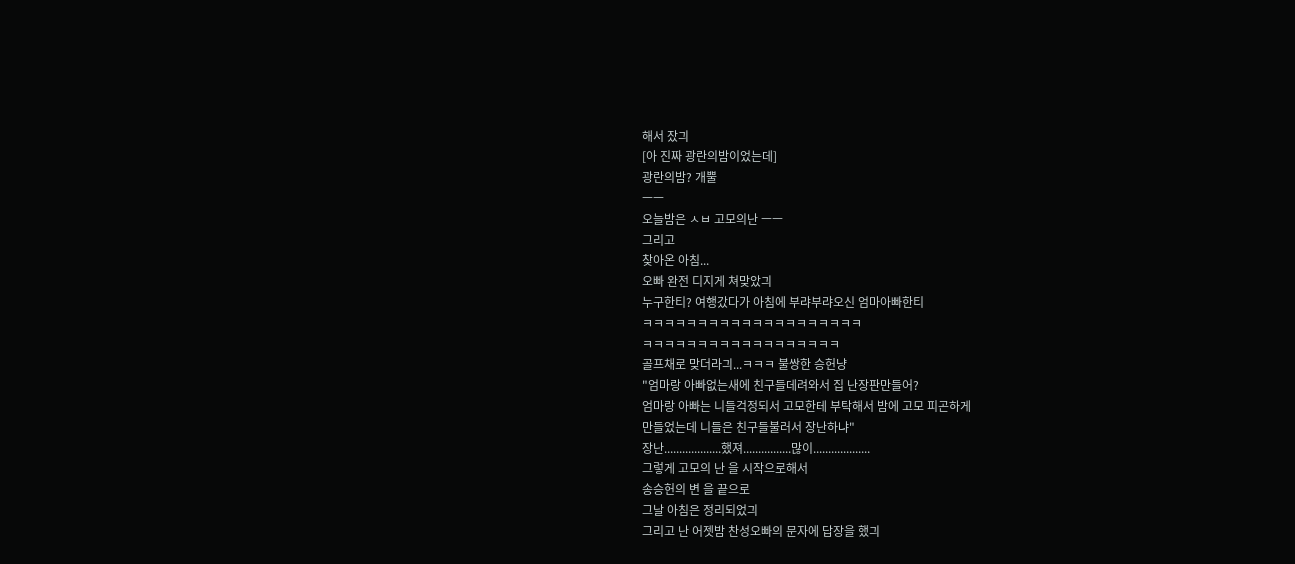해서 잤긔
[아 진짜 광란의밤이었는데]
광란의밤? 개뿔
ㅡㅡ
오늘밤은 ㅅㅂ 고모의난 ㅡㅡ
그리고
찾아온 아침...
오빠 완전 디지게 쳐맞았긔
누구한티? 여행갔다가 아침에 부랴부랴오신 엄마아빠한티
ㅋㅋㅋㅋㅋㅋㅋㅋㅋㅋㅋㅋㅋㅋㅋㅋㅋㅋㅋㅋ
ㅋㅋㅋㅋㅋㅋㅋㅋㅋㅋㅋㅋㅋㅋㅋㅋㅋㅋ
골프채로 맞더라긔...ㅋㅋㅋ 불쌍한 승헌냥
"엄마랑 아빠없는새에 친구들데려와서 집 난장판만들어?
엄마랑 아빠는 니들걱정되서 고모한테 부탁해서 밤에 고모 피곤하게
만들었는데 니들은 친구들불러서 장난하냐"
장난...................했져................많이...................
그렇게 고모의 난 을 시작으로해서
송승헌의 변 을 끝으로
그날 아침은 정리되었긔
그리고 난 어젯밤 찬성오빠의 문자에 답장을 했긔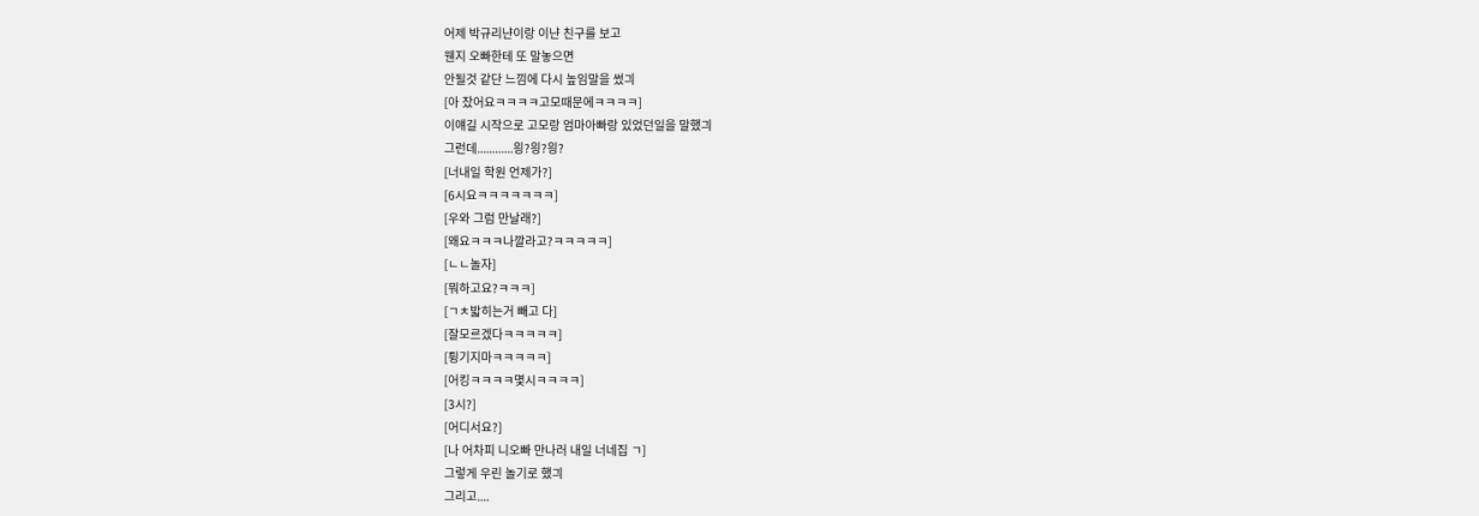어제 박규리냔이랑 이냔 친구를 보고
웬지 오빠한테 또 말놓으면
안될것 같단 느낌에 다시 높임말을 썼긔
[아 잤어요ㅋㅋㅋㅋ고모때문에ㅋㅋㅋㅋ]
이얘길 시작으로 고모랑 엄마아빠랑 있었던일을 말했긔
그런데............읭?읭?읭?
[너내일 학원 언제가?]
[6시요ㅋㅋㅋㅋㅋㅋㅋ]
[우와 그럼 만날래?]
[왜요ㅋㅋㅋ나깔라고?ㅋㅋㅋㅋㅋ]
[ㄴㄴ놀자]
[뭐하고요?ㅋㅋㅋ]
[ㄱㅊ밟히는거 빼고 다]
[잘모르겠다ㅋㅋㅋㅋㅋ]
[튕기지마ㅋㅋㅋㅋㅋ]
[어킹ㅋㅋㅋㅋ몇시ㅋㅋㅋㅋ]
[3시?]
[어디서요?]
[나 어차피 니오빠 만나러 내일 너네집 ㄱ]
그렇게 우린 놀기로 했긔
그리고....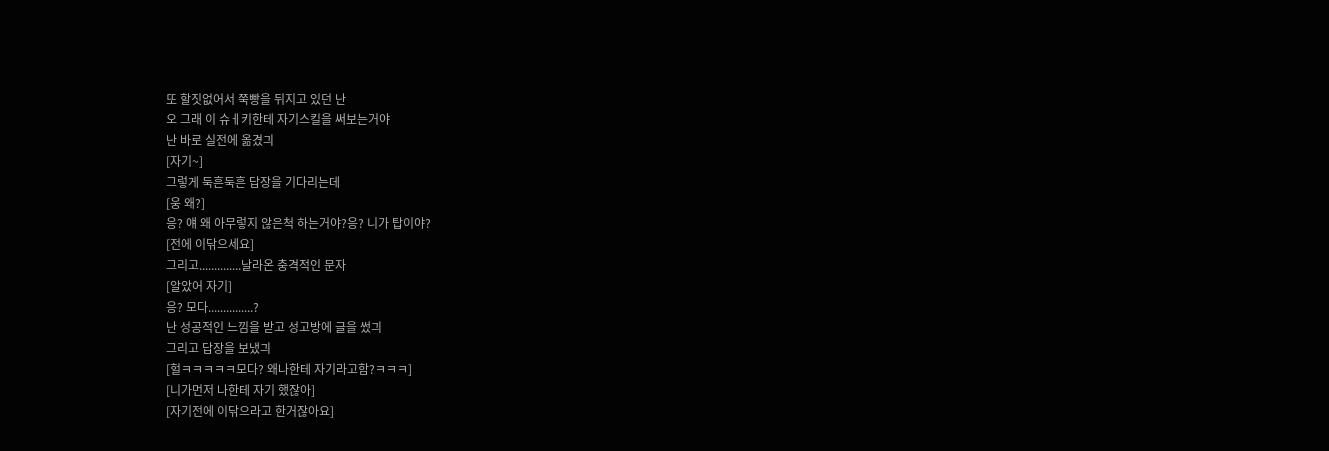또 할짓없어서 쭉빵을 뒤지고 있던 난
오 그래 이 슈ㅔ키한테 자기스킬을 써보는거야
난 바로 실전에 옮겼긔
[자기~]
그렇게 둑흔둑흔 답장을 기다리는데
[웅 왜?]
응? 얘 왜 아무렇지 않은척 하는거야?응? 니가 탑이야?
[전에 이닦으세요]
그리고..............날라온 충격적인 문자
[알았어 자기]
응? 모다...............?
난 성공적인 느낌을 받고 성고방에 글을 썼긔
그리고 답장을 보냈긔
[헐ㅋㅋㅋㅋㅋ모다? 왜나한테 자기라고함?ㅋㅋㅋ]
[니가먼저 나한테 자기 했잖아]
[자기전에 이닦으라고 한거잖아요]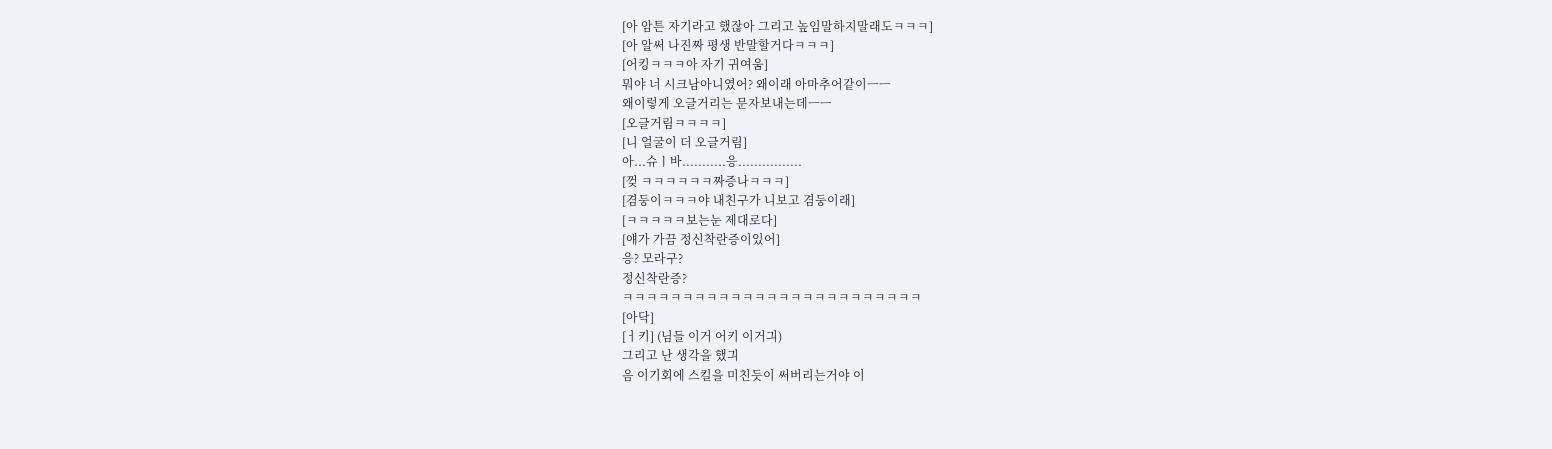[아 암튼 자기라고 했잖아 그리고 높임말하지말래도ㅋㅋㅋ]
[아 알써 나진짜 평생 반말할거다ㅋㅋㅋ]
[어킹ㅋㅋㅋ아 자기 귀여움]
뭐야 너 시크남아니였어? 왜이래 아마추어같이ㅡㅡ
왜이렇게 오글거리는 문자보내는데ㅡㅡ
[오글거림ㅋㅋㅋㅋ]
[니 얼굴이 더 오글거림]
아...슈ㅣ바...........응................
[껒 ㅋㅋㅋㅋㅋㅋ짜증나ㅋㅋㅋ]
[겸둥이ㅋㅋㅋ야 내친구가 니보고 겸둥이래]
[ㅋㅋㅋㅋㅋ보는눈 제대로다]
[얘가 가끔 정신착란증이있어]
응? 모라구?
정신착란증?
ㅋㅋㅋㅋㅋㅋㅋㅋㅋㅋㅋㅋㅋㅋㅋㅋㅋㅋㅋㅋㅋㅋㅋㅋㅋ
[아닥]
[ㅓ키] (님들 이거 어키 이거긔)
그리고 난 생각을 했긔
음 이기회에 스킬을 미친듯이 써버리는거야 이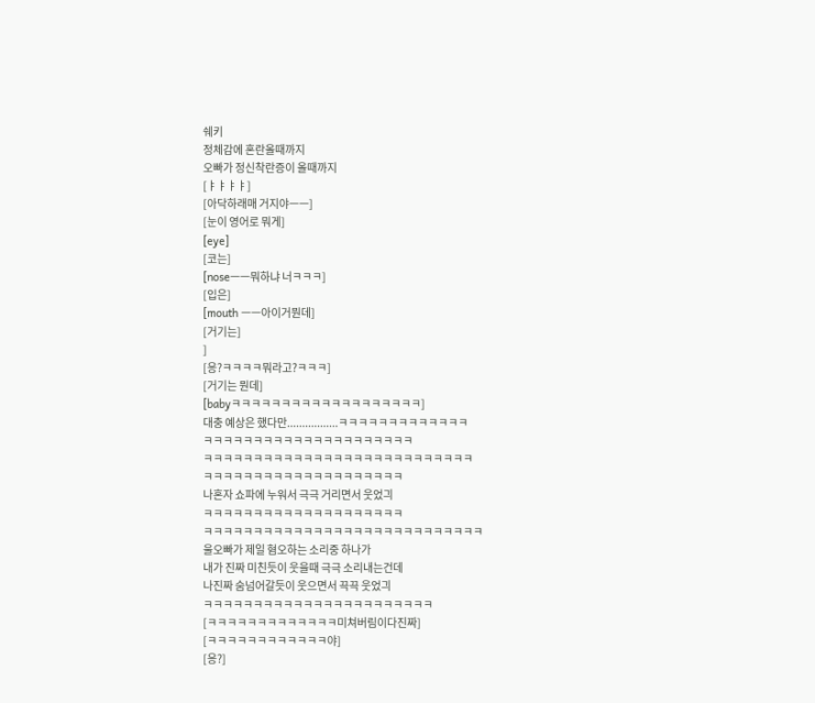쉐키
정체감에 혼란올때까지
오빠가 정신착란증이 올때까지
[ㅑㅑㅑㅑ]
[아닥하래매 거지야ㅡㅡ]
[눈이 영어로 뭐게]
[eye]
[코는]
[noseㅡㅡ뭐하냐 너ㅋㅋㅋ]
[입은]
[mouth ㅡㅡ아이거뭔데]
[거기는]
]
[응?ㅋㅋㅋㅋ뭐라고?ㅋㅋㅋ]
[거기는 뭔데]
[babyㅋㅋㅋㅋㅋㅋㅋㅋㅋㅋㅋㅋㅋㅋㅋㅋㅋㅋㅋ]
대충 예상은 했다만.................ㅋㅋㅋㅋㅋㅋㅋㅋㅋㅋㅋㅋㅋ
ㅋㅋㅋㅋㅋㅋㅋㅋㅋㅋㅋㅋㅋㅋㅋㅋㅋㅋㅋㅋㅋ
ㅋㅋㅋㅋㅋㅋㅋㅋㅋㅋㅋㅋㅋㅋㅋㅋㅋㅋㅋㅋㅋㅋㅋㅋㅋㅋㅋ
ㅋㅋㅋㅋㅋㅋㅋㅋㅋㅋㅋㅋㅋㅋㅋㅋㅋㅋㅋㅋ
나혼자 쇼파에 누워서 극극 거리면서 웃었긔
ㅋㅋㅋㅋㅋㅋㅋㅋㅋㅋㅋㅋㅋㅋㅋㅋㅋㅋㅋㅋ
ㅋㅋㅋㅋㅋㅋㅋㅋㅋㅋㅋㅋㅋㅋㅋㅋㅋㅋㅋㅋㅋㅋㅋㅋㅋㅋㅋㅋ
울오빠가 제일 혐오하는 소리중 하나가
내가 진짜 미친듯이 웃을때 극극 소리내는건데
나진짜 숨넘어갈듯이 웃으면서 끅끅 웃었긔
ㅋㅋㅋㅋㅋㅋㅋㅋㅋㅋㅋㅋㅋㅋㅋㅋㅋㅋㅋㅋㅋㅋㅋ
[ㅋㅋㅋㅋㅋㅋㅋㅋㅋㅋㅋㅋㅋ미쳐버림이다진짜]
[ㅋㅋㅋㅋㅋㅋㅋㅋㅋㅋㅋㅋ야]
[응?]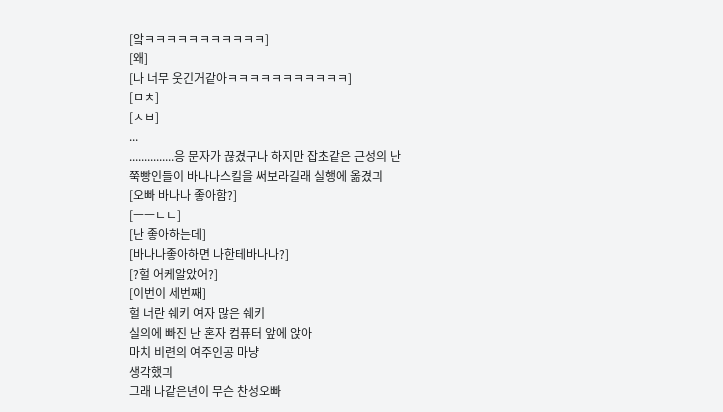[앜ㅋㅋㅋㅋㅋㅋㅋㅋㅋㅋㅋ]
[왜]
[나 너무 웃긴거같아ㅋㅋㅋㅋㅋㅋㅋㅋㅋㅋㅋ]
[ㅁㅊ]
[ㅅㅂ]
...
...............응 문자가 끊겼구나 하지만 잡초같은 근성의 난
쭉빵인들이 바나나스킬을 써보라길래 실행에 옮겼긔
[오빠 바나나 좋아함?]
[ㅡㅡㄴㄴ]
[난 좋아하는데]
[바나나좋아하면 나한테바나나?]
[?헐 어케알았어?]
[이번이 세번째]
헐 너란 쉐키 여자 많은 쉐키
실의에 빠진 난 혼자 컴퓨터 앞에 앉아
마치 비련의 여주인공 마냥
생각했긔
그래 나같은년이 무슨 찬성오빠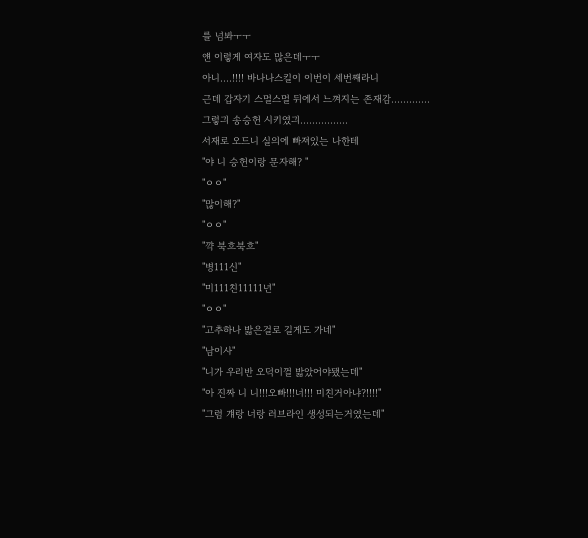를 넘봐ㅜㅜ
얜 이렇게 여자도 많은데ㅜㅜ
아니....!!!! 바나나스킬이 이번이 세번째라니
근데 갑자기 스멀스멀 뒤에서 느껴지는 존재감.............
그렇긔 송승헌 시키였긔................
서재로 오드니 실의에 빠져있는 나한테
"야 니 승헌이랑 문자해? "
"ㅇㅇ"
"많이해?"
"ㅇㅇ"
"꺅 북흐북흐"
"병111신"
"미111친11111년"
"ㅇㅇ"
"고추하나 밟은걸로 길게도 가네"
"남이사"
"니가 우리반 오덕이껄 밟았어야됐는데"
"아 진짜 니 니!!!오빠!!!너!!! 미친거아냐?!!!!"
"그럼 걔랑 너랑 러브라인 생성되는거였는데"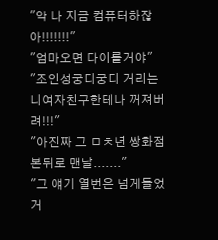"악 나 지금 컴퓨터하잖아!!!!!!!"
"엄마오면 다이를거야"
"조인성궁디궁디 거리는 니여자친구한테나 꺼져버려!!!"
"아진짜 그 ㅁㅊ년 쌍화점 본뒤로 맨날......."
"그 얘기 열번은 넘게들었거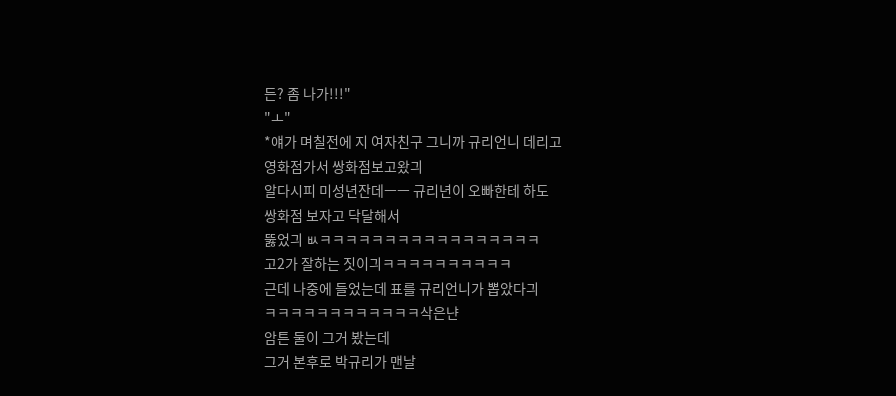든? 좀 나가!!!"
"ㅗ"
*얘가 며칠전에 지 여자친구 그니까 규리언니 데리고
영화점가서 쌍화점보고왔긔
알다시피 미성년잔데ㅡㅡ 규리년이 오빠한테 하도
쌍화점 보자고 닥달해서
뚫었긔 ㅄㅋㅋㅋㅋㅋㅋㅋㅋㅋㅋㅋㅋㅋㅋㅋㅋㅋ
고2가 잘하는 짓이긔ㅋㅋㅋㅋㅋㅋㅋㅋㅋㅋ
근데 나중에 들었는데 표를 규리언니가 뽑았다긔
ㅋㅋㅋㅋㅋㅋㅋㅋㅋㅋㅋㅋ삭은냔
암튼 둘이 그거 봤는데
그거 본후로 박규리가 맨날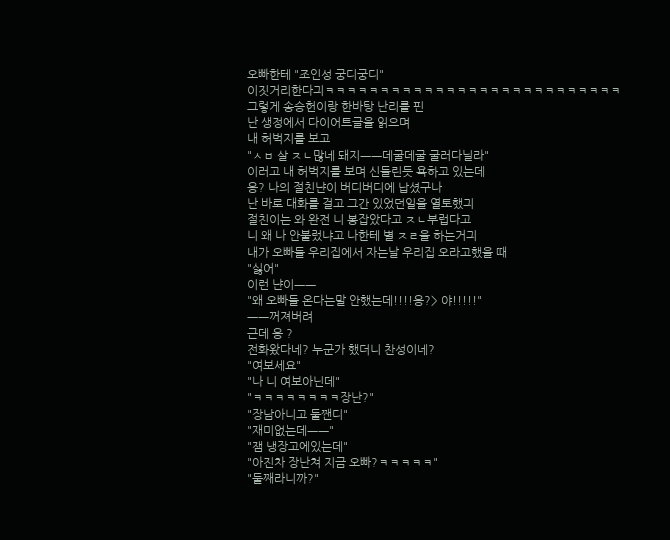오빠한테 "조인성 궁디궁디"
이짓거리한다긔ㅋㅋㅋㅋㅋㅋㅋㅋㅋㅋㅋㅋㅋㅋㅋㅋㅋㅋㅋㅋㅋㅋㅋㅋㅋㅋㅋ
그렇게 송승헌이랑 한바탕 난리를 핀
난 생정에서 다이어트글을 읽으며
내 허벅지를 보고
"ㅅㅂ 살 ㅈㄴ많네 돼지ㅡㅡ데굴데굴 굴러다닐라"
이러고 내 허벅지를 보며 신들린듯 욕하고 있는데
응? 나의 절친냔이 버디버디에 납셨구나
난 바로 대화를 걸고 그간 있었던일을 열토했긔
절친이는 와 완전 니 봉잡았다고 ㅈㄴ부럽다고
니 왜 나 안불렀냐고 나한테 별 ㅈㄹ을 하는거긔
내가 오빠들 우리집에서 자는날 우리집 오라고했을 때
"싫어"
이런 냔이ㅡㅡ
"왜 오빠들 온다는말 안했는데!!!!응?> 야!!!!!"
ㅡㅡ꺼져버려
근데 응 ?
전화왔다네? 누군가 했더니 찬성이네?
"여보세요"
"나 니 여보아닌데"
"ㅋㅋㅋㅋㅋㅋㅋㅋ장난?"
"장남아니고 둘짼디"
"재미없는데ㅡㅡ"
"잼 냉장고에있는데"
"아진차 장난쳐 지금 오빠?ㅋㅋㅋㅋㅋ"
"둘째라니까?"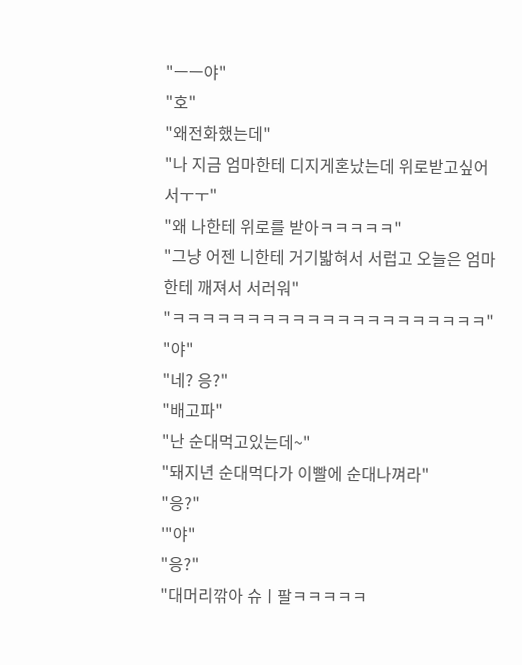"ㅡㅡ야"
"호"
"왜전화했는데"
"나 지금 엄마한테 디지게혼났는데 위로받고싶어서ㅜㅜ"
"왜 나한테 위로를 받아ㅋㅋㅋㅋㅋ"
"그냥 어젠 니한테 거기밟혀서 서럽고 오늘은 엄마한테 깨져서 서러워"
"ㅋㅋㅋㅋㅋㅋㅋㅋㅋㅋㅋㅋㅋㅋㅋㅋㅋㅋㅋㅋㅋ"
"야"
"네? 응?"
"배고파"
"난 순대먹고있는데~"
"돼지년 순대먹다가 이빨에 순대나껴라"
"응?"
'"야"
"응?"
"대머리깎아 슈ㅣ팔ㅋㅋㅋㅋㅋ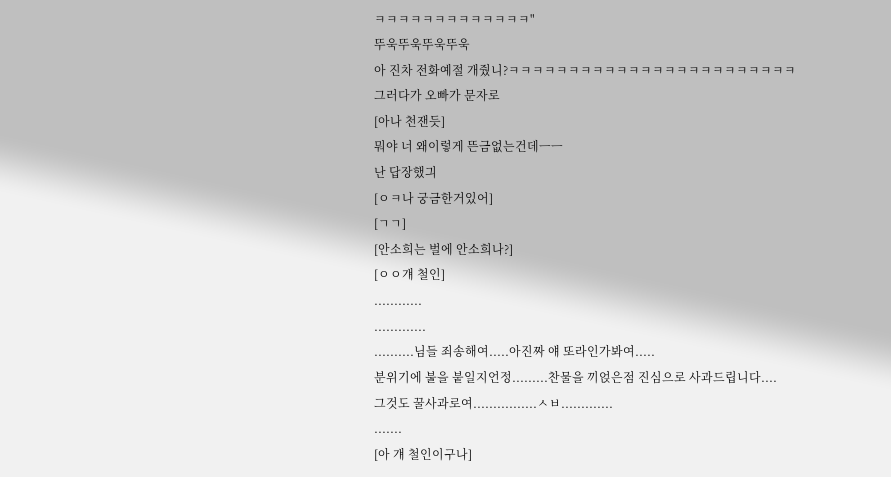ㅋㅋㅋㅋㅋㅋㅋㅋㅋㅋㅋㅋㅋ"
뚜욱뚜욱뚜욱뚜욱
아 진차 전화예절 개줬니?ㅋㅋㅋㅋㅋㅋㅋㅋㅋㅋㅋㅋㅋㅋㅋㅋㅋㅋㅋㅋㅋㅋㅋㅋ
그러다가 오빠가 문자로
[아나 천잰듯]
뭐야 너 왜이렇게 뜬금없는건데ㅡㅡ
난 답장했긔
[ㅇㅋ나 궁금한거있어]
[ㄱㄱ]
[안소희는 벌에 안소희나?]
[ㅇㅇ걔 철인]
............
.............
..........님들 죄송해여.....아진짜 얘 또라인가봐여.....
분위기에 불을 붙일지언정.........찬물을 끼얹은점 진심으로 사과드립니다....
그것도 꿀사과로여................ㅅㅂ.............
.......
[아 걔 철인이구나]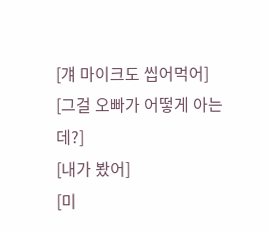[걔 마이크도 씹어먹어]
[그걸 오빠가 어떻게 아는데?]
[내가 봤어]
[미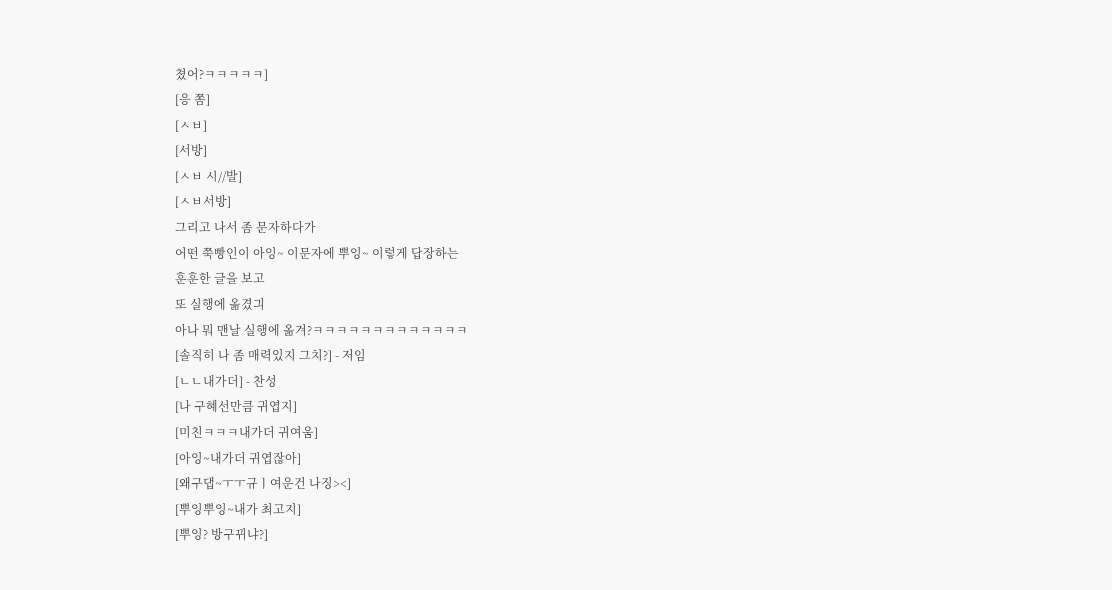쳤어?ㅋㅋㅋㅋㅋ]
[응 쫌]
[ㅅㅂ]
[서방]
[ㅅㅂ 시//발]
[ㅅㅂ서방]
그리고 나서 좀 문자하다가
어떤 쭉빵인이 아잉~ 이문자에 뿌잉~ 이렇게 답장하는
훈훈한 글을 보고
또 실행에 옮겼긔
아나 뭐 맨날 실행에 옮겨?ㅋㅋㅋㅋㅋㅋㅋㅋㅋㅋㅋㅋㅋ
[솔직히 나 좀 매력있지 그치?] - 저임
[ㄴㄴ내가더] - 찬성
[나 구혜선만큼 귀엽지]
[미친ㅋㅋㅋ내가더 귀여움]
[아잉~내가더 귀엽잖아]
[왜구댑~ㅜㅜ규ㅣ여운건 나징><]
[뿌잉뿌잉~내가 최고지]
[뿌잉? 방구뀌냐?]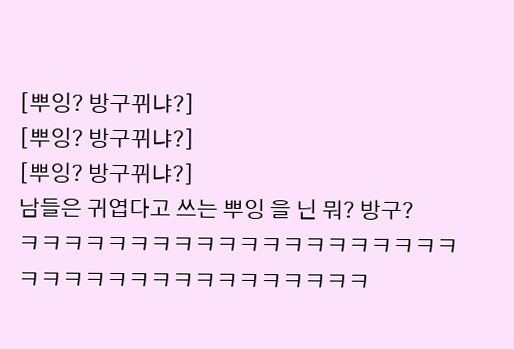[뿌잉? 방구뀌냐?]
[뿌잉? 방구뀌냐?]
[뿌잉? 방구뀌냐?]
남들은 귀엽다고 쓰는 뿌잉 을 닌 뭐? 방구?
ㅋㅋㅋㅋㅋㅋㅋㅋㅋㅋㅋㅋㅋㅋㅋㅋㅋㅋㅋㅋ
ㅋㅋㅋㅋㅋㅋㅋㅋㅋㅋㅋㅋㅋㅋㅋㅋ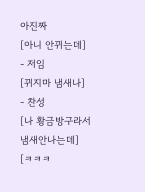아진짜
[아니 안뀌는데] - 저임
[뀌지마 냄새나] - 찬성
[나 황금방구라서 냄새안나는데]
[ㅋㅋㅋ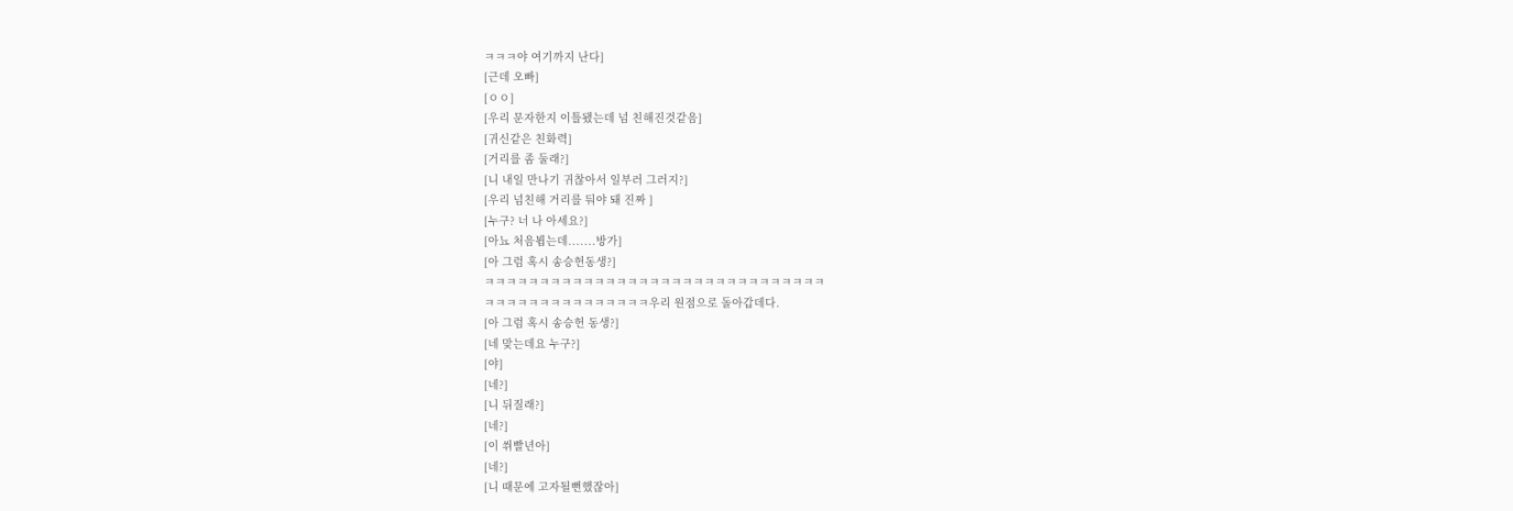ㅋㅋㅋ야 여기까지 난다]
[근데 오빠]
[ㅇㅇ]
[우리 문자한지 이틀됐는데 넘 친해진것같음]
[귀신같은 친화력]
[거리를 좀 둘래?]
[니 내일 만나기 귀찮아서 일부러 그러지?]
[우리 넘친해 거리를 둬야 돼 진짜 ]
[누구? 너 나 아세요?]
[아뇨 처음뵙는데.......방가]
[아 그럼 혹시 송승헌동생?]
ㅋㅋㅋㅋㅋㅋㅋㅋㅋㅋㅋㅋㅋㅋㅋㅋㅋㅋㅋㅋㅋㅋㅋㅋㅋㅋㅋㅋㅋㅋㅋ
ㅋㅋㅋㅋㅋㅋㅋㅋㅋㅋㅋㅋㅋㅋㅋ우리 원점으로 돌아갑데다.
[아 그럼 혹시 송승헌 동생?]
[네 맞는데요 누구?]
[야]
[네?]
[니 뒤질래?]
[네?]
[이 쒸빨년아]
[네?]
[니 때문에 고자될뻔했잖아]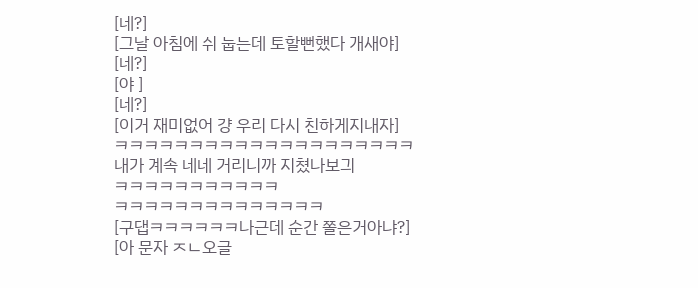[네?]
[그날 아침에 쉬 눕는데 토할뻔했다 개새야]
[네?]
[야 ]
[네?]
[이거 재미없어 걍 우리 다시 친하게지내자]
ㅋㅋㅋㅋㅋㅋㅋㅋㅋㅋㅋㅋㅋㅋㅋㅋㅋㅋㅋㅋ
내가 계속 네네 거리니까 지쳤나보긔
ㅋㅋㅋㅋㅋㅋㅋㅋㅋㅋㅋ
ㅋㅋㅋㅋㅋㅋㅋㅋㅋㅋㅋㅋㅋㅋ
[구댑ㅋㅋㅋㅋㅋㅋ나근데 순간 쫄은거아냐?]
[아 문자 ㅈㄴ오글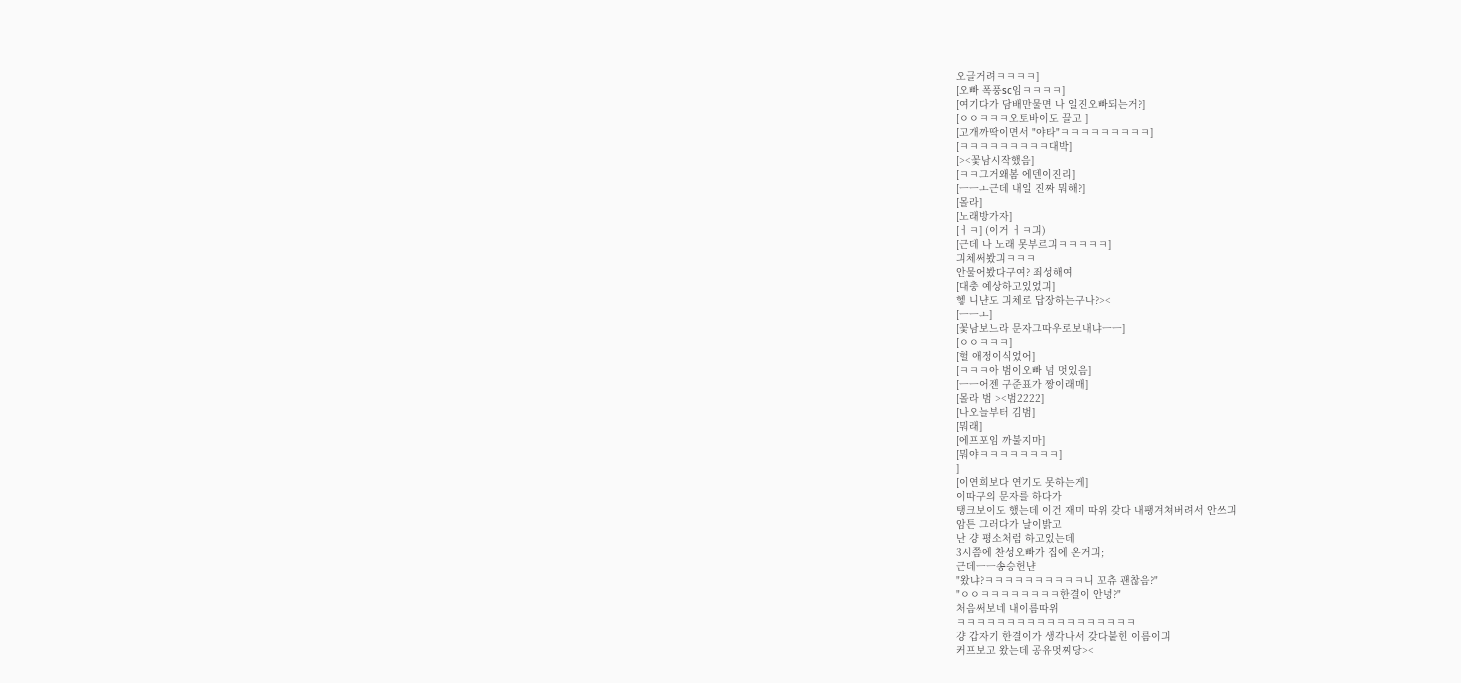오글거려ㅋㅋㅋㅋ]
[오빠 폭풍sc임ㅋㅋㅋㅋ]
[여기다가 담배만물면 나 일진오빠되는거?]
[ㅇㅇㅋㅋㅋ오토바이도 끌고 ]
[고개까딱이면서 "야타"ㅋㅋㅋㅋㅋㅋㅋㅋㅋ]
[ㅋㅋㅋㅋㅋㅋㅋㅋㅋ대박]
[><꽃남시작했음]
[ㅋㅋ그거왜봄 에덴이진리]
[ㅡㅡㅗ근데 내일 진짜 뭐해?]
[몰라]
[노래방가자]
[ㅓㅋ] (이거 ㅓㅋ긔)
[근데 나 노래 못부르긔ㅋㅋㅋㅋㅋ]
긔체써봤긔ㅋㅋㅋ
안물어봤다구여? 죄성해여
[대충 예상하고있었긔]
헿 니냔도 긔체로 답장하는구나?><
[ㅡㅡㅗ]
[꽃남보느라 문자그따우로보내냐ㅡㅡ]
[ㅇㅇㅋㅋㅋ]
[헐 애정이식었어]
[ㅋㅋㅋ아 범이오빠 넘 멋있음]
[ㅡㅡ어젠 구준표가 짱이래매]
[몰라 범 ><범2222]
[나오늘부터 김범]
[뭐래]
[에프포임 까불지마]
[뭐야ㅋㅋㅋㅋㅋㅋㅋㅋ]
]
[이연희보다 연기도 못하는게]
이따구의 문자를 하다가
탱크보이도 했는데 이건 재미 따위 갖다 내팽겨쳐버려서 안쓰긔
암튼 그러다가 날이밝고
난 걍 평소처럼 하고있는데
3시쯤에 찬성오빠가 집에 온거긔;
근데ㅡㅡ송승헌냔
"왔냐?ㅋㅋㅋㅋㅋㅋㅋㅋㅋㅋ니 꼬츄 괜찮음?"
"ㅇㅇㅋㅋㅋㅋㅋㅋㅋㅋ한결이 안녕?"
처음써보네 내이름따위
ㅋㅋㅋㅋㅋㅋㅋㅋㅋㅋㅋㅋㅋㅋㅋㅋㅋㅋ
걍 갑자기 한결이가 생각나서 갖다붙힌 이름이긔
커프보고 왔는데 공유멋찌당><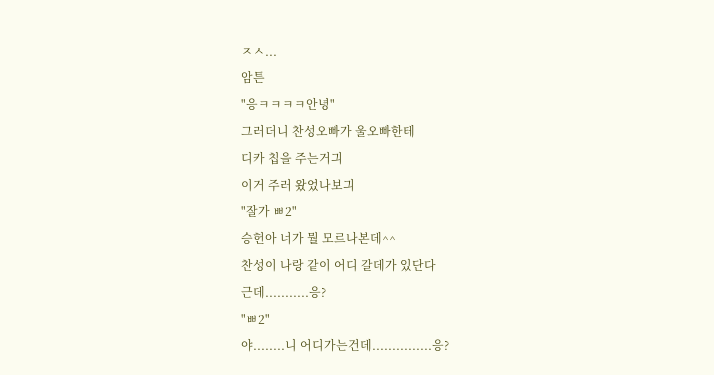ㅈㅅ...
암튼
"응ㅋㅋㅋㅋ안녕"
그러더니 찬성오빠가 울오빠한테
디카 칩을 주는거긔
이거 주러 왔었나보긔
"잘가 ㅃ2"
승헌아 너가 뭘 모르나본데^^
찬성이 나랑 같이 어디 갈데가 있단다
근데...........응?
"ㅃ2"
야........니 어디가는건데...............응?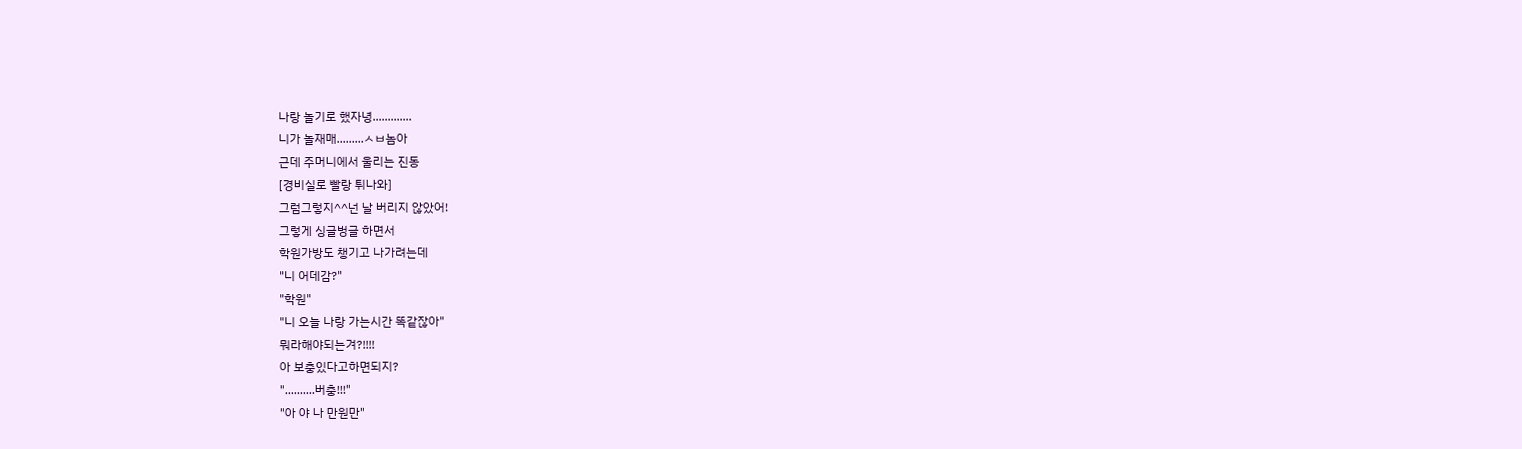나랑 놀기로 했자녕.............
니가 놀재매.........ㅅㅂ놈아
근데 주머니에서 울리는 진동
[경비실로 빨랑 튀나와]
그럼그렇지^^넌 날 버리지 않았어!
그렇게 싱글벙글 하면서
학원가방도 챙기고 나가려는데
"니 어데감?"
"학원"
"니 오늘 나랑 가는시간 똑같잖아"
뭐라해야되는겨?!!!!
아 보충있다고하면되지?
"..........버충!!!"
"아 야 나 만원만"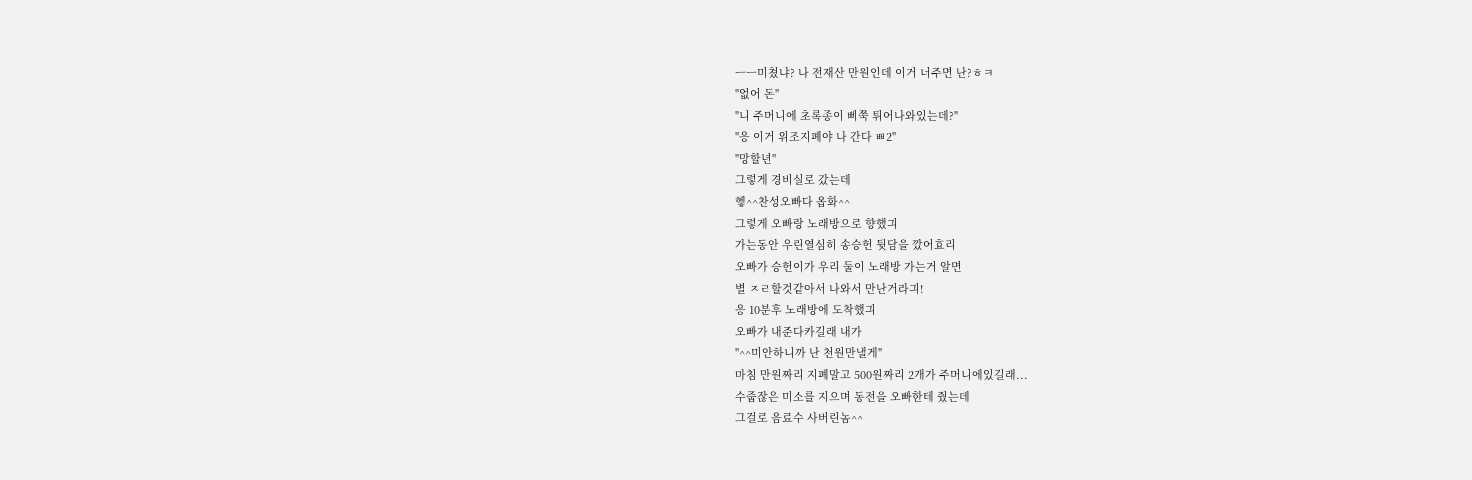ㅡㅡ미쳤냐? 나 전재산 만원인데 이거 너주면 난?ㅎㅋ
"없어 돈"
"니 주머니에 초록종이 삐쭉 튀어나와있는데?"
"응 이거 위조지폐야 나 간다 ㅃ2"
"망할년"
그렇게 경비실로 갔는데
헿^^찬성오빠다 옵화^^
그렇게 오빠랑 노래방으로 향했긔
가는동안 우린열심히 송승헌 뒷담을 깠어효리
오빠가 승헌이가 우리 둘이 노래방 가는거 알면
별 ㅈㄹ할것같아서 나와서 만난거라긔!
응 10분후 노래방에 도착했긔
오빠가 내준다카길래 내가
"^^미안하니까 난 천원만낼게"
마침 만원짜리 지폐말고 500원짜리 2개가 주머니에있길래...
수줍잖은 미소를 지으며 동전을 오빠한테 줬는데
그걸로 음료수 사버린놈^^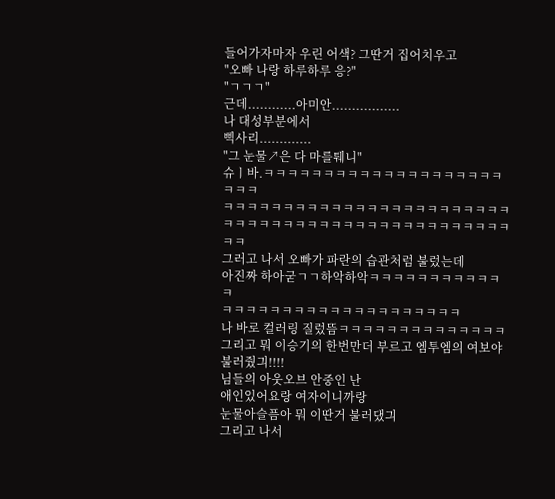들어가자마자 우린 어색? 그딴거 집어치우고
"오빠 나랑 하루하루 응?"
"ㄱㄱㄱ"
근데............아미안.................
나 대성부분에서
삑사리.............
"그 눈물↗은 다 마를퉤니"
슈ㅣ바.ㅋㅋㅋㅋㅋㅋㅋㅋㅋㅋㅋㅋㅋㅋㅋㅋㅋㅋㅋㅋㅋㅋㅋ
ㅋㅋㅋㅋㅋㅋㅋㅋㅋㅋㅋㅋㅋㅋㅋㅋㅋㅋㅋㅋㅋㅋㅋㅋ
ㅋㅋㅋㅋㅋㅋㅋㅋㅋㅋㅋㅋㅋㅋㅋㅋㅋㅋㅋㅋㅋㅋㅋㅋㅋㅋ
그러고 나서 오빠가 파란의 습관처럼 불렀는데
아진짜 하아굳ㄱㄱ하악하악ㅋㅋㅋㅋㅋㅋㅋㅋㅋㅋㅋㅋ
ㅋㅋㅋㅋㅋㅋㅋㅋㅋㅋㅋㅋㅋㅋㅋㅋㅋㅋㅋㅋ
나 바로 컬러링 질렀뜸ㅋㅋㅋㅋㅋㅋㅋㅋㅋㅋㅋㅋㅋㅋ
그리고 뭐 이승기의 한번만더 부르고 엠투엠의 여보야 불러줬긔!!!!
님들의 아웃오브 안중인 난
애인있어요랑 여자이니까랑
눈물아슬픔아 뭐 이딴거 불러댔긔
그리고 나서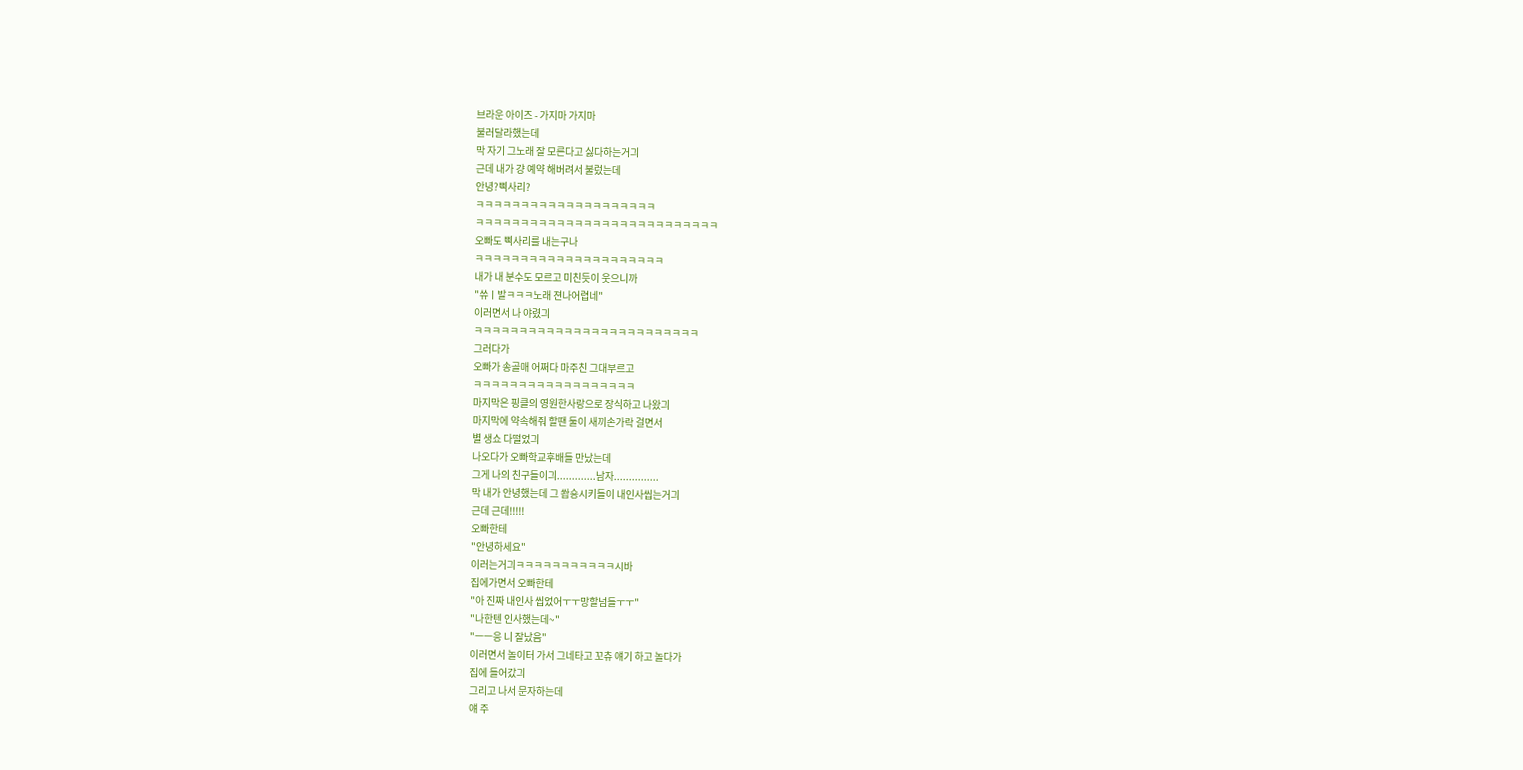브라운 아이즈 - 가지마 가지마
불러달라했는데
막 자기 그노래 잘 모른다고 싫다하는거긔
근데 내가 걍 예약 해버려서 불렀는데
안녕?삑사리?
ㅋㅋㅋㅋㅋㅋㅋㅋㅋㅋㅋㅋㅋㅋㅋㅋㅋㅋㅋㅋ
ㅋㅋㅋㅋㅋㅋㅋㅋㅋㅋㅋㅋㅋㅋㅋㅋㅋㅋㅋㅋㅋㅋㅋㅋㅋㅋㅋ
오빠도 삑사리를 내는구나
ㅋㅋㅋㅋㅋㅋㅋㅋㅋㅋㅋㅋㅋㅋㅋㅋㅋㅋㅋㅋㅋ
내가 내 분수도 모르고 미친듯이 웃으니까
"쓔ㅣ발ㅋㅋㅋ노래 젼나어렵네"
이러면서 나 야렸긔
ㅋㅋㅋㅋㅋㅋㅋㅋㅋㅋㅋㅋㅋㅋㅋㅋㅋㅋㅋㅋㅋㅋㅋㅋㅋ
그러다가
오빠가 송골매 어쩌다 마주친 그대부르고
ㅋㅋㅋㅋㅋㅋㅋㅋㅋㅋㅋㅋㅋㅋㅋㅋㅋㅋ
마지막은 핑클의 영원한사랑으로 장식하고 나왔긔
마지막에 약속해줘 할땐 둘이 새끼손가락 걸면서
별 생쇼 다떨었긔
나오다가 오빠학교후배들 만났는데
그게 나의 친구들이긔.............남자...............
막 내가 안녕했는데 그 쐅숑시키들이 내인사씹는거긔
근데 근데!!!!!
오빠한테
"안녕하세요"
이러는거긔ㅋㅋㅋㅋㅋㅋㅋㅋㅋㅋㅋ시바
집에가면서 오빠한테
"아 진짜 내인사 씹었어ㅜㅜ망할넘들ㅜㅜ"
"나한텐 인사했는데~"
"ㅡㅡ응 니 잘났음"
이러면서 놀이터 가서 그네타고 꼬츄 얘기 하고 놀다가
집에 들어갔긔
그리고 나서 문자하는데
얘 주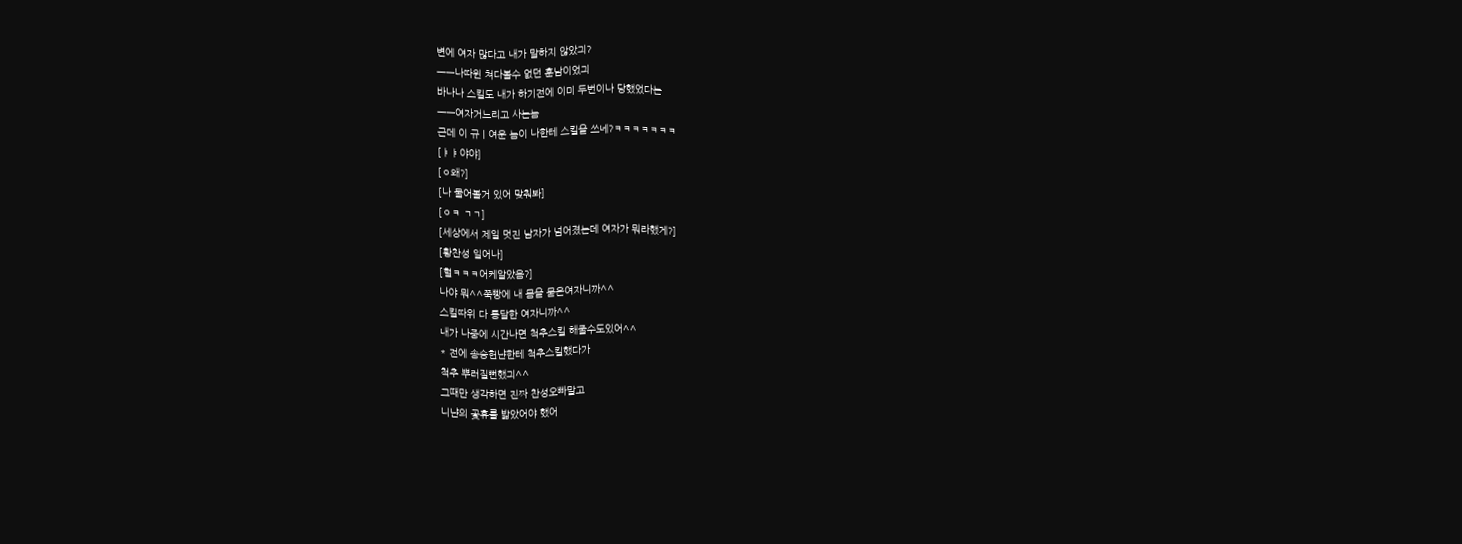변에 여자 많다고 내가 말하지 않았긔?
ㅡㅡ나따윈 쳐다볼수 없던 훈남이었긔
바나나 스킬도 내가 하기전에 이미 두번이나 당했었다는
ㅡㅡ여자거느리고 사는놈
근데 이 규ㅣ여운 놈이 나한테 스킬을 쓰네?ㅋㅋㅋㅋㅋㅋㅋ
[ㅑㅑ야야]
[ㅇ왜?]
[나 물어볼거 있어 맞춰봐]
[ㅇㅋ ㄱㄱ]
[세상에서 제일 멋진 남자가 넘어졌는데 여자가 뭐라했게?]
[황찬성 일어나]
[헐ㅋㅋㅋ어케알았음?]
나야 뭐^^쭉빵에 내 몸을 묻은여자니까^^
스킬따위 다 통달한 여자니까^^
내가 나중에 시간나면 척추스킬 해줄수도있어^^
* 전에 송승헌냔한테 척추스킬했다가
척추 뿌러질뻔했긔^^
그때만 생각하면 진짜 찬성오빠말고
니냔의 곷휴를 밟았어야 했어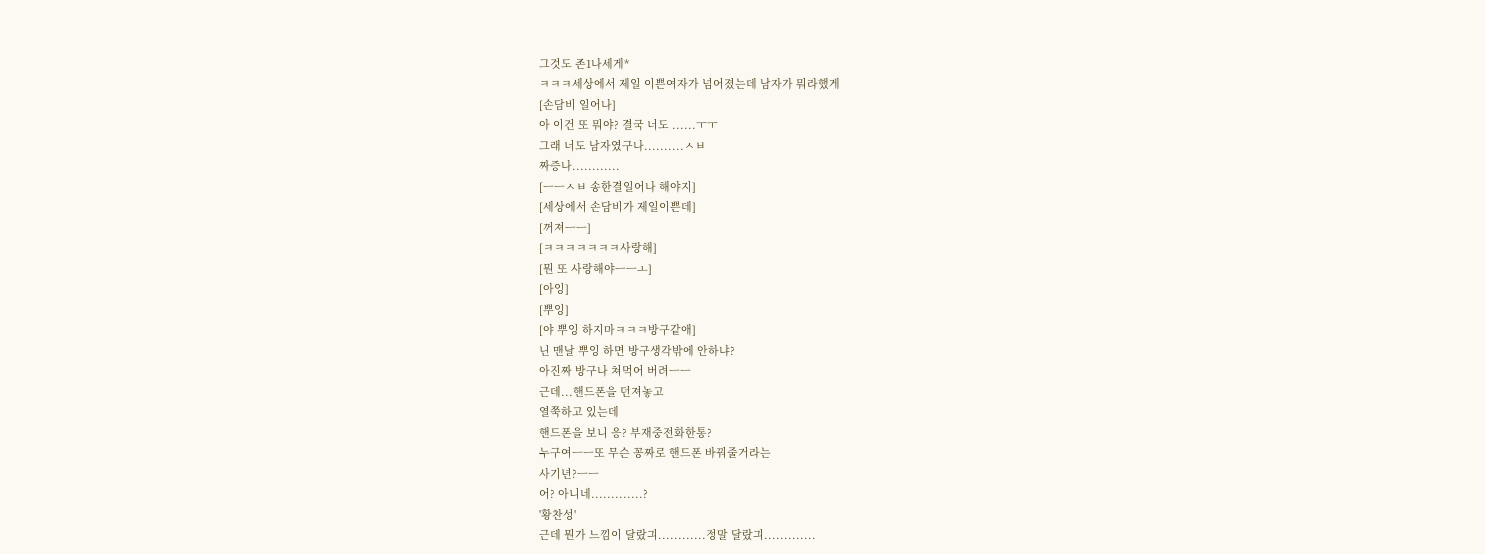그것도 존1나세게*
ㅋㅋㅋ세상에서 제일 이쁜여자가 넘어졌는데 남자가 뭐라했게
[손담비 일어나]
아 이건 또 뭐야? 결국 너도 ......ㅜㅜ
그래 너도 남자였구나..........ㅅㅂ
짜증나............
[ㅡㅡㅅㅂ 송한결일어나 해야지]
[세상에서 손담비가 제일이쁜데]
[꺼져ㅡㅡ]
[ㅋㅋㅋㅋㅋㅋㅋ사랑해]
[뭔 또 사랑해야ㅡㅡㅗ]
[아잉]
[뿌잉]
[야 뿌잉 하지마ㅋㅋㅋ방구같애]
닌 맨날 뿌잉 하면 방구생각밖에 안하냐?
아진짜 방구나 쳐먹어 버려ㅡㅡ
근데...핸드폰을 던져놓고
열쭉하고 있는데
핸드폰을 보니 응? 부재중전화한통?
누구여ㅡㅡ또 무슨 꽁짜로 핸드폰 바꿔줄거라는
사기년?ㅡㅡ
어? 아니네.............?
'황찬성'
근데 뭔가 느낌이 달랐긔............정말 달랐긔.............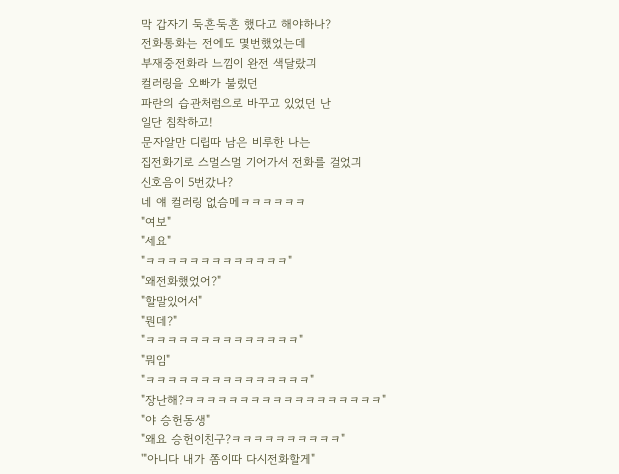막 갑자기 둑흔둑흔 했다고 해야하나?
전화통화는 전에도 몇번했었는데
부재중전화라 느낌이 완전 색달랐긔
컬러링을 오빠가 불렀던
파란의 습관처럼으로 바꾸고 있었던 난
일단 침착하고!
문자알만 디립따 남은 비루한 나는
집전화기로 스멀스멀 기어가서 전화를 걸었긔
신호음이 5번갔나?
네 얘 컬러링 없슴메ㅋㅋㅋㅋㅋㅋ
"여보"
"세요"
"ㅋㅋㅋㅋㅋㅋㅋㅋㅋㅋㅋㅋㅋ"
"왜전화했었어?"
"할말있어서"
"뭔데?"
"ㅋㅋㅋㅋㅋㅋㅋㅋㅋㅋㅋㅋㅋㅋ"
"뭐임"
"ㅋㅋㅋㅋㅋㅋㅋㅋㅋㅋㅋㅋㅋㅋㅋ"
"장난해?ㅋㅋㅋㅋㅋㅋㅋㅋㅋㅋㅋㅋㅋㅋㅋㅋㅋㅋ"
"야 승헌동생"
"왜요 승헌이친구?ㅋㅋㅋㅋㅋㅋㅋㅋㅋㅋ"
'"아니다 내가 쫌이따 다시전화할게"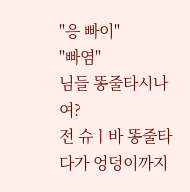"응 빠이"
"빠염"
님들 똥줄타시나여?
전 슈ㅣ바 똥줄타다가 엉덩이까지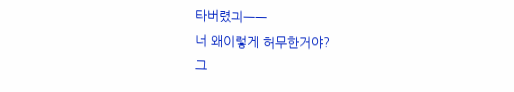타버렸긔ㅡㅡ
너 왜이렇게 허무한거야?
그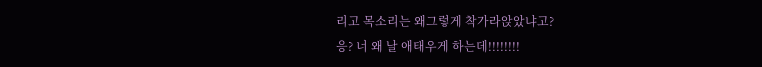리고 목소리는 왜그렇게 착가라앉았냐고?
응? 너 왜 날 애태우게 하는데!!!!!!!!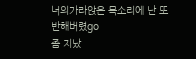너의가라앉은 목소리에 난 또 반해버렸go
좀 지났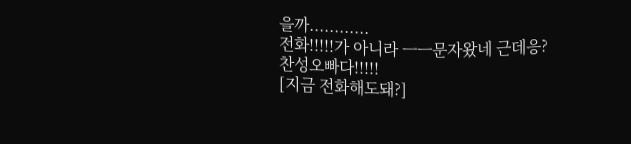을까............
전화!!!!!가 아니라 ㅡㅡ문자왔네 근데응?
찬성오빠다!!!!!
[지금 전화해도돼?]